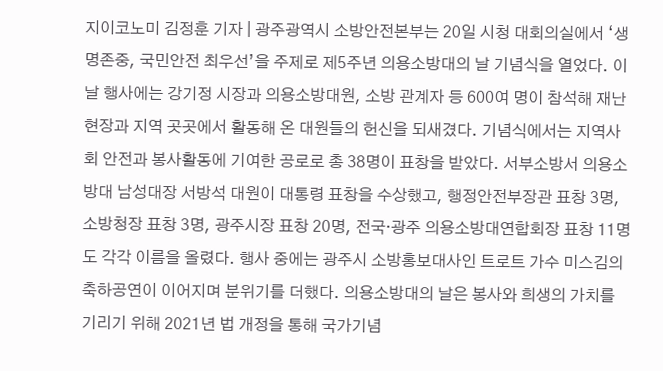지이코노미 김정훈 기자 | 광주광역시 소방안전본부는 20일 시청 대회의실에서 ‘생명존중, 국민안전 최우선’을 주제로 제5주년 의용소방대의 날 기념식을 열었다. 이날 행사에는 강기정 시장과 의용소방대원, 소방 관계자 등 600여 명이 참석해 재난 현장과 지역 곳곳에서 활동해 온 대원들의 헌신을 되새겼다. 기념식에서는 지역사회 안전과 봉사활동에 기여한 공로로 총 38명이 표창을 받았다. 서부소방서 의용소방대 남성대장 서방석 대원이 대통령 표창을 수상했고, 행정안전부장관 표창 3명, 소방청장 표창 3명, 광주시장 표창 20명, 전국·광주 의용소방대연합회장 표창 11명도 각각 이름을 올렸다. 행사 중에는 광주시 소방홍보대사인 트로트 가수 미스김의 축하공연이 이어지며 분위기를 더했다. 의용소방대의 날은 봉사와 희생의 가치를 기리기 위해 2021년 법 개정을 통해 국가기념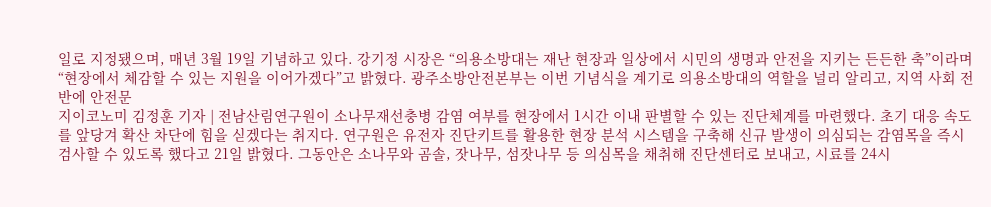일로 지정됐으며, 매년 3월 19일 기념하고 있다. 강기정 시장은 “의용소방대는 재난 현장과 일상에서 시민의 생명과 안전을 지키는 든든한 축”이라며 “현장에서 체감할 수 있는 지원을 이어가겠다”고 밝혔다. 광주소방안전본부는 이번 기념식을 계기로 의용소방대의 역할을 널리 알리고, 지역 사회 전반에 안전문
지이코노미 김정훈 기자 | 전남산림연구원이 소나무재선충병 감염 여부를 현장에서 1시간 이내 판별할 수 있는 진단체계를 마련했다. 초기 대응 속도를 앞당겨 확산 차단에 힘을 싣겠다는 취지다. 연구원은 유전자 진단키트를 활용한 현장 분석 시스템을 구축해 신규 발생이 의심되는 감염목을 즉시 검사할 수 있도록 했다고 21일 밝혔다. 그동안은 소나무와 곰솔, 잣나무, 섬잣나무 등 의심목을 채취해 진단센터로 보내고, 시료를 24시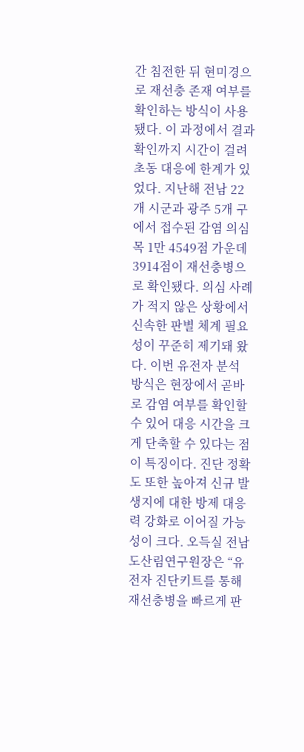간 침전한 뒤 현미경으로 재선충 존재 여부를 확인하는 방식이 사용됐다. 이 과정에서 결과 확인까지 시간이 걸려 초동 대응에 한계가 있었다. 지난해 전남 22개 시군과 광주 5개 구에서 접수된 감염 의심목 1만 4549점 가운데 3914점이 재선충병으로 확인됐다. 의심 사례가 적지 않은 상황에서 신속한 판별 체계 필요성이 꾸준히 제기돼 왔다. 이번 유전자 분석 방식은 현장에서 곧바로 감염 여부를 확인할 수 있어 대응 시간을 크게 단축할 수 있다는 점이 특징이다. 진단 정확도 또한 높아져 신규 발생지에 대한 방제 대응력 강화로 이어질 가능성이 크다. 오득실 전남도산림연구원장은 “유전자 진단키트를 통해 재선충병을 빠르게 판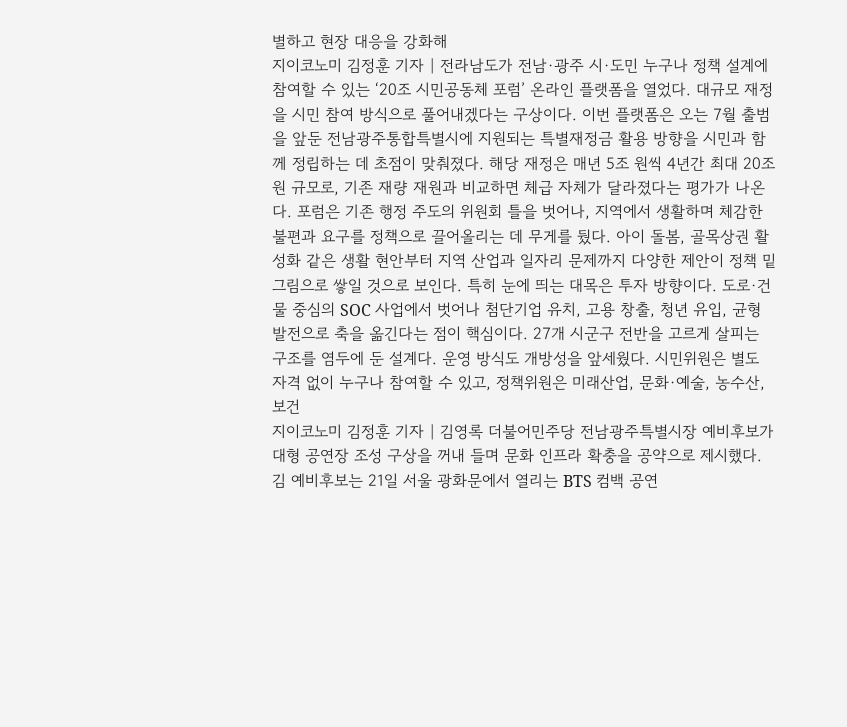별하고 현장 대응을 강화해
지이코노미 김정훈 기자 | 전라남도가 전남·광주 시·도민 누구나 정책 설계에 참여할 수 있는 ‘20조 시민공동체 포럼’ 온라인 플랫폼을 열었다. 대규모 재정을 시민 참여 방식으로 풀어내겠다는 구상이다. 이번 플랫폼은 오는 7월 출범을 앞둔 전남광주통합특별시에 지원되는 특별재정금 활용 방향을 시민과 함께 정립하는 데 초점이 맞춰졌다. 해당 재정은 매년 5조 원씩 4년간 최대 20조 원 규모로, 기존 재량 재원과 비교하면 체급 자체가 달라졌다는 평가가 나온다. 포럼은 기존 행정 주도의 위원회 틀을 벗어나, 지역에서 생활하며 체감한 불편과 요구를 정책으로 끌어올리는 데 무게를 뒀다. 아이 돌봄, 골목상권 활성화 같은 생활 현안부터 지역 산업과 일자리 문제까지 다양한 제안이 정책 밑그림으로 쌓일 것으로 보인다. 특히 눈에 띄는 대목은 투자 방향이다. 도로·건물 중심의 SOC 사업에서 벗어나 첨단기업 유치, 고용 창출, 청년 유입, 균형 발전으로 축을 옮긴다는 점이 핵심이다. 27개 시군구 전반을 고르게 살피는 구조를 염두에 둔 설계다. 운영 방식도 개방성을 앞세웠다. 시민위원은 별도 자격 없이 누구나 참여할 수 있고, 정책위원은 미래산업, 문화·예술, 농수산, 보건
지이코노미 김정훈 기자 | 김영록 더불어민주당 전남광주특별시장 예비후보가 대형 공연장 조성 구상을 꺼내 들며 문화 인프라 확충을 공약으로 제시했다. 김 예비후보는 21일 서울 광화문에서 열리는 BTS 컴백 공연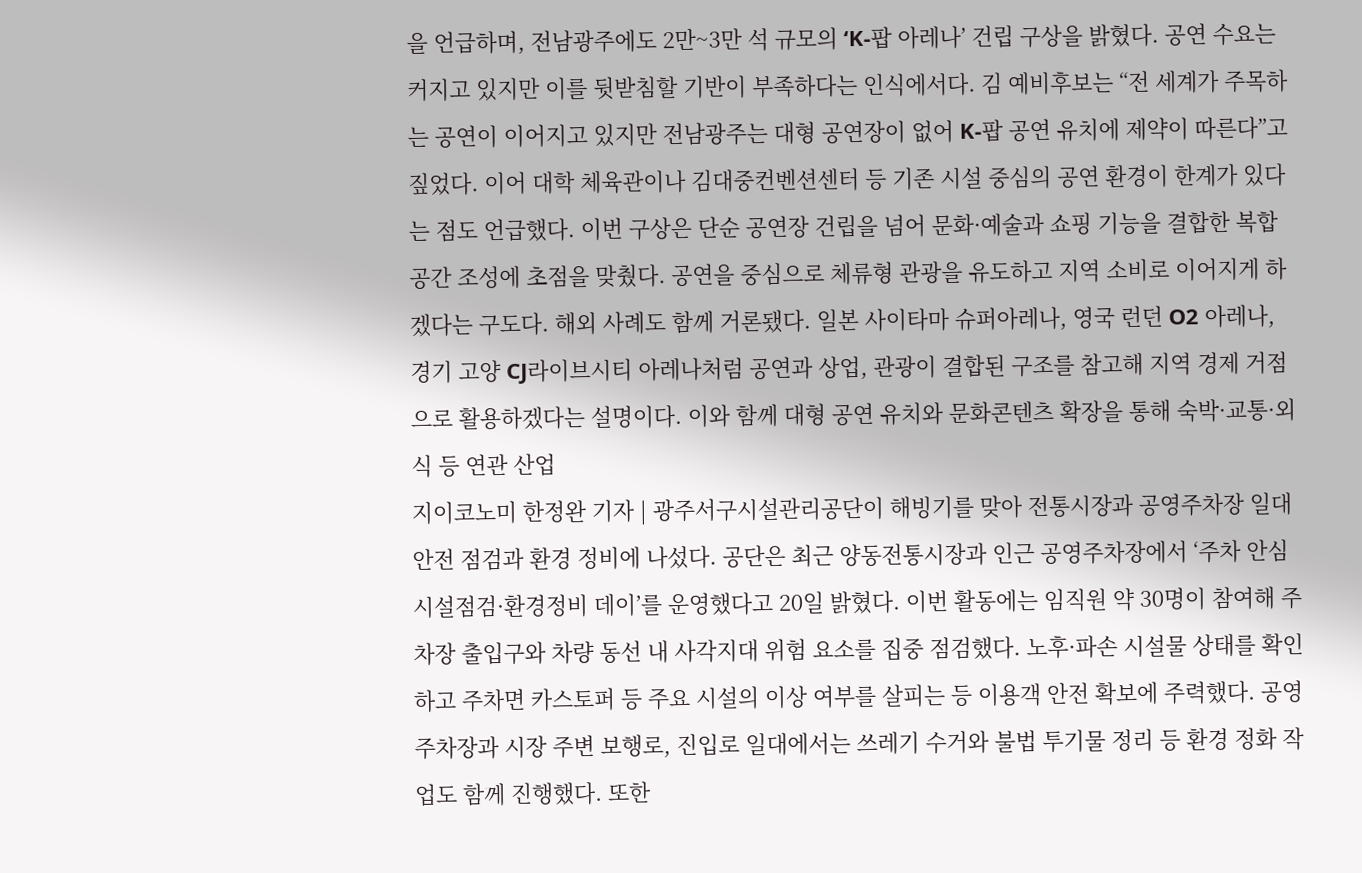을 언급하며, 전남광주에도 2만~3만 석 규모의 ‘K-팝 아레나’ 건립 구상을 밝혔다. 공연 수요는 커지고 있지만 이를 뒷받침할 기반이 부족하다는 인식에서다. 김 예비후보는 “전 세계가 주목하는 공연이 이어지고 있지만 전남광주는 대형 공연장이 없어 K-팝 공연 유치에 제약이 따른다”고 짚었다. 이어 대학 체육관이나 김대중컨벤션센터 등 기존 시설 중심의 공연 환경이 한계가 있다는 점도 언급했다. 이번 구상은 단순 공연장 건립을 넘어 문화·예술과 쇼핑 기능을 결합한 복합 공간 조성에 초점을 맞췄다. 공연을 중심으로 체류형 관광을 유도하고 지역 소비로 이어지게 하겠다는 구도다. 해외 사례도 함께 거론됐다. 일본 사이타마 슈퍼아레나, 영국 런던 O2 아레나, 경기 고양 CJ라이브시티 아레나처럼 공연과 상업, 관광이 결합된 구조를 참고해 지역 경제 거점으로 활용하겠다는 설명이다. 이와 함께 대형 공연 유치와 문화콘텐츠 확장을 통해 숙박·교통·외식 등 연관 산업
지이코노미 한정완 기자 | 광주서구시설관리공단이 해빙기를 맞아 전통시장과 공영주차장 일대 안전 점검과 환경 정비에 나섰다. 공단은 최근 양동전통시장과 인근 공영주차장에서 ‘주차 안심 시설점검·환경정비 데이’를 운영했다고 20일 밝혔다. 이번 활동에는 임직원 약 30명이 참여해 주차장 출입구와 차량 동선 내 사각지대 위험 요소를 집중 점검했다. 노후·파손 시설물 상태를 확인하고 주차면 카스토퍼 등 주요 시설의 이상 여부를 살피는 등 이용객 안전 확보에 주력했다. 공영주차장과 시장 주변 보행로, 진입로 일대에서는 쓰레기 수거와 불법 투기물 정리 등 환경 정화 작업도 함께 진행했다. 또한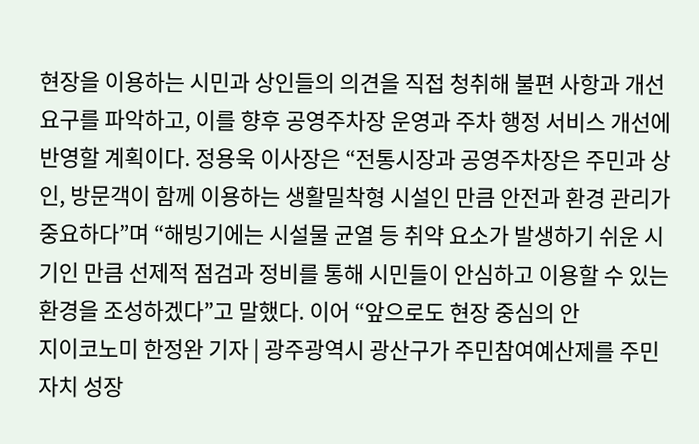현장을 이용하는 시민과 상인들의 의견을 직접 청취해 불편 사항과 개선 요구를 파악하고, 이를 향후 공영주차장 운영과 주차 행정 서비스 개선에 반영할 계획이다. 정용욱 이사장은 “전통시장과 공영주차장은 주민과 상인, 방문객이 함께 이용하는 생활밀착형 시설인 만큼 안전과 환경 관리가 중요하다”며 “해빙기에는 시설물 균열 등 취약 요소가 발생하기 쉬운 시기인 만큼 선제적 점검과 정비를 통해 시민들이 안심하고 이용할 수 있는 환경을 조성하겠다”고 말했다. 이어 “앞으로도 현장 중심의 안
지이코노미 한정완 기자 | 광주광역시 광산구가 주민참여예산제를 주민 자치 성장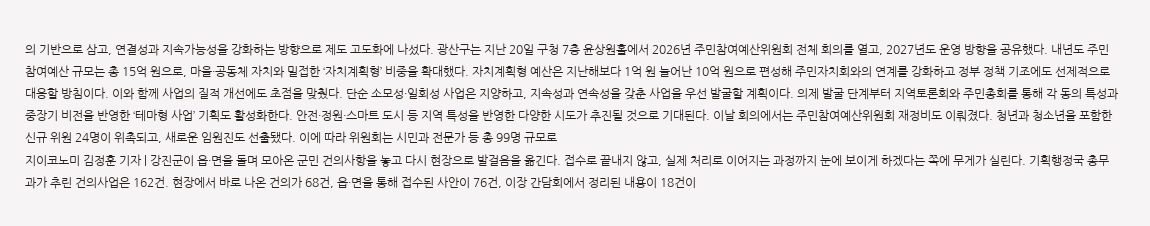의 기반으로 삼고, 연결성과 지속가능성을 강화하는 방향으로 제도 고도화에 나섰다. 광산구는 지난 20일 구청 7층 윤상원홀에서 2026년 주민참여예산위원회 전체 회의를 열고, 2027년도 운영 방향을 공유했다. 내년도 주민참여예산 규모는 총 15억 원으로, 마을·공동체 자치와 밀접한 ‘자치계획형’ 비중을 확대했다. 자치계획형 예산은 지난해보다 1억 원 늘어난 10억 원으로 편성해 주민자치회와의 연계를 강화하고 정부 정책 기조에도 선제적으로 대응할 방침이다. 이와 함께 사업의 질적 개선에도 초점을 맞췄다. 단순 소모성·일회성 사업은 지양하고, 지속성과 연속성을 갖춘 사업을 우선 발굴할 계획이다. 의제 발굴 단계부터 지역토론회와 주민총회를 통해 각 동의 특성과 중장기 비전을 반영한 ‘테마형 사업’ 기획도 활성화한다. 안전·정원·스마트 도시 등 지역 특성을 반영한 다양한 시도가 추진될 것으로 기대된다. 이날 회의에서는 주민참여예산위원회 재정비도 이뤄졌다. 청년과 청소년을 포함한 신규 위원 24명이 위촉되고, 새로운 임원진도 선출됐다. 이에 따라 위원회는 시민과 전문가 등 총 99명 규모로
지이코노미 김정훈 기자 | 강진군이 읍·면을 돌며 모아온 군민 건의사항을 놓고 다시 현장으로 발걸음을 옮긴다. 접수로 끝내지 않고, 실제 처리로 이어지는 과정까지 눈에 보이게 하겠다는 쪽에 무게가 실린다. 기획행정국 총무과가 추린 건의사업은 162건. 현장에서 바로 나온 건의가 68건, 읍·면을 통해 접수된 사안이 76건, 이장 간담회에서 정리된 내용이 18건이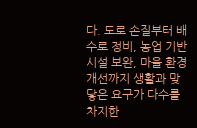다. 도로 손질부터 배수로 정비, 농업 기반시설 보완, 마을 환경 개선까지 생활과 맞닿은 요구가 다수를 차지한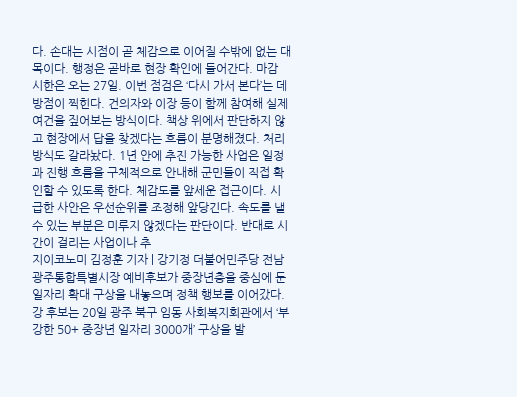다. 손대는 시점이 곧 체감으로 이어질 수밖에 없는 대목이다. 행정은 곧바로 현장 확인에 들어간다. 마감 시한은 오는 27일. 이번 점검은 ‘다시 가서 본다’는 데 방점이 찍힌다. 건의자와 이장 등이 함께 참여해 실제 여건을 짚어보는 방식이다. 책상 위에서 판단하지 않고 현장에서 답을 찾겠다는 흐름이 분명해졌다. 처리 방식도 갈라놨다. 1년 안에 추진 가능한 사업은 일정과 진행 흐름을 구체적으로 안내해 군민들이 직접 확인할 수 있도록 한다. 체감도를 앞세운 접근이다. 시급한 사안은 우선순위를 조정해 앞당긴다. 속도를 낼 수 있는 부분은 미루지 않겠다는 판단이다. 반대로 시간이 걸리는 사업이나 추
지이코노미 김정훈 기자 | 강기정 더불어민주당 전남광주통합특별시장 예비후보가 중장년층을 중심에 둔 일자리 확대 구상을 내놓으며 정책 행보를 이어갔다. 강 후보는 20일 광주 북구 임동 사회복지회관에서 ‘부강한 50+ 중장년 일자리 3000개’ 구상을 발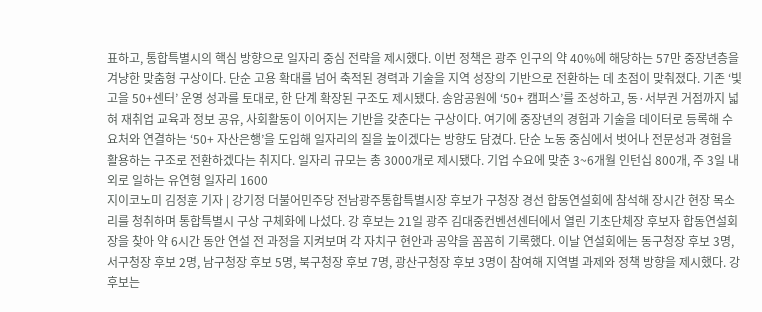표하고, 통합특별시의 핵심 방향으로 일자리 중심 전략을 제시했다. 이번 정책은 광주 인구의 약 40%에 해당하는 57만 중장년층을 겨냥한 맞춤형 구상이다. 단순 고용 확대를 넘어 축적된 경력과 기술을 지역 성장의 기반으로 전환하는 데 초점이 맞춰졌다. 기존 ‘빛고을 50+센터’ 운영 성과를 토대로, 한 단계 확장된 구조도 제시됐다. 송암공원에 ‘50+ 캠퍼스’를 조성하고, 동·서부권 거점까지 넓혀 재취업 교육과 정보 공유, 사회활동이 이어지는 기반을 갖춘다는 구상이다. 여기에 중장년의 경험과 기술을 데이터로 등록해 수요처와 연결하는 ‘50+ 자산은행’을 도입해 일자리의 질을 높이겠다는 방향도 담겼다. 단순 노동 중심에서 벗어나 전문성과 경험을 활용하는 구조로 전환하겠다는 취지다. 일자리 규모는 총 3000개로 제시됐다. 기업 수요에 맞춘 3~6개월 인턴십 800개, 주 3일 내외로 일하는 유연형 일자리 1600
지이코노미 김정훈 기자 | 강기정 더불어민주당 전남광주통합특별시장 후보가 구청장 경선 합동연설회에 참석해 장시간 현장 목소리를 청취하며 통합특별시 구상 구체화에 나섰다. 강 후보는 21일 광주 김대중컨벤션센터에서 열린 기초단체장 후보자 합동연설회장을 찾아 약 6시간 동안 연설 전 과정을 지켜보며 각 자치구 현안과 공약을 꼼꼼히 기록했다. 이날 연설회에는 동구청장 후보 3명, 서구청장 후보 2명, 남구청장 후보 5명, 북구청장 후보 7명, 광산구청장 후보 3명이 참여해 지역별 과제와 정책 방향을 제시했다. 강 후보는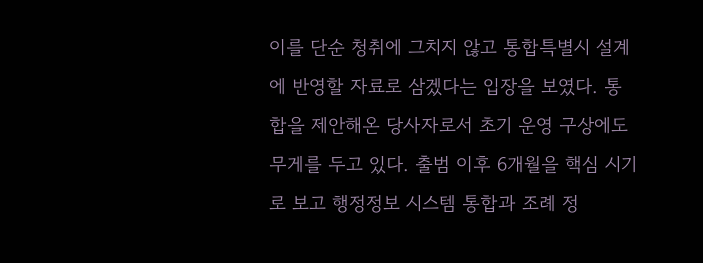이를 단순 청취에 그치지 않고 통합특별시 설계에 반영할 자료로 삼겠다는 입장을 보였다. 통합을 제안해온 당사자로서 초기 운영 구상에도 무게를 두고 있다. 출범 이후 6개월을 핵심 시기로 보고 행정정보 시스템 통합과 조례 정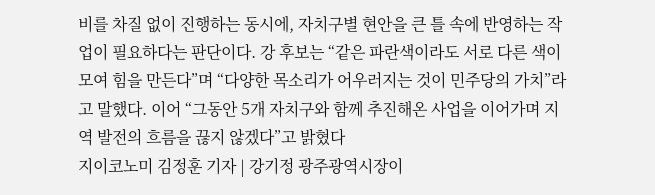비를 차질 없이 진행하는 동시에, 자치구별 현안을 큰 틀 속에 반영하는 작업이 필요하다는 판단이다. 강 후보는 “같은 파란색이라도 서로 다른 색이 모여 힘을 만든다”며 “다양한 목소리가 어우러지는 것이 민주당의 가치”라고 말했다. 이어 “그동안 5개 자치구와 함께 추진해온 사업을 이어가며 지역 발전의 흐름을 끊지 않겠다”고 밝혔다
지이코노미 김정훈 기자 | 강기정 광주광역시장이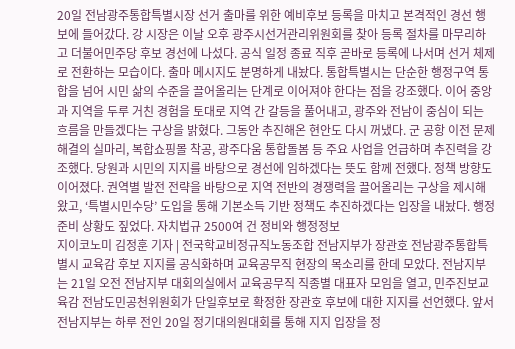20일 전남광주통합특별시장 선거 출마를 위한 예비후보 등록을 마치고 본격적인 경선 행보에 들어갔다. 강 시장은 이날 오후 광주시선거관리위원회를 찾아 등록 절차를 마무리하고 더불어민주당 후보 경선에 나섰다. 공식 일정 종료 직후 곧바로 등록에 나서며 선거 체제로 전환하는 모습이다. 출마 메시지도 분명하게 내놨다. 통합특별시는 단순한 행정구역 통합을 넘어 시민 삶의 수준을 끌어올리는 단계로 이어져야 한다는 점을 강조했다. 이어 중앙과 지역을 두루 거친 경험을 토대로 지역 간 갈등을 풀어내고, 광주와 전남이 중심이 되는 흐름을 만들겠다는 구상을 밝혔다. 그동안 추진해온 현안도 다시 꺼냈다. 군 공항 이전 문제 해결의 실마리, 복합쇼핑몰 착공, 광주다움 통합돌봄 등 주요 사업을 언급하며 추진력을 강조했다. 당원과 시민의 지지를 바탕으로 경선에 임하겠다는 뜻도 함께 전했다. 정책 방향도 이어졌다. 권역별 발전 전략을 바탕으로 지역 전반의 경쟁력을 끌어올리는 구상을 제시해 왔고, ‘특별시민수당’ 도입을 통해 기본소득 기반 정책도 추진하겠다는 입장을 내놨다. 행정 준비 상황도 짚었다. 자치법규 2500여 건 정비와 행정정보
지이코노미 김정훈 기자 | 전국학교비정규직노동조합 전남지부가 장관호 전남광주통합특별시 교육감 후보 지지를 공식화하며 교육공무직 현장의 목소리를 한데 모았다. 전남지부는 21일 오전 전남지부 대회의실에서 교육공무직 직종별 대표자 모임을 열고, 민주진보교육감 전남도민공천위원회가 단일후보로 확정한 장관호 후보에 대한 지지를 선언했다. 앞서 전남지부는 하루 전인 20일 정기대의원대회를 통해 지지 입장을 정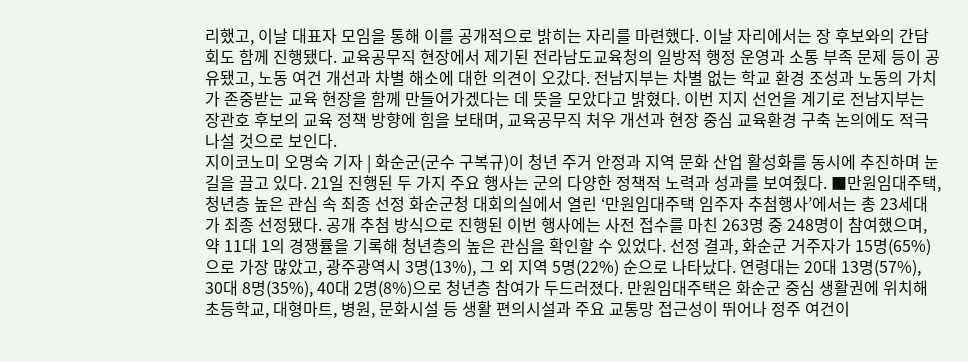리했고, 이날 대표자 모임을 통해 이를 공개적으로 밝히는 자리를 마련했다. 이날 자리에서는 장 후보와의 간담회도 함께 진행됐다. 교육공무직 현장에서 제기된 전라남도교육청의 일방적 행정 운영과 소통 부족 문제 등이 공유됐고, 노동 여건 개선과 차별 해소에 대한 의견이 오갔다. 전남지부는 차별 없는 학교 환경 조성과 노동의 가치가 존중받는 교육 현장을 함께 만들어가겠다는 데 뜻을 모았다고 밝혔다. 이번 지지 선언을 계기로 전남지부는 장관호 후보의 교육 정책 방향에 힘을 보태며, 교육공무직 처우 개선과 현장 중심 교육환경 구축 논의에도 적극 나설 것으로 보인다.
지이코노미 오명숙 기자 | 화순군(군수 구복규)이 청년 주거 안정과 지역 문화 산업 활성화를 동시에 추진하며 눈길을 끌고 있다. 21일 진행된 두 가지 주요 행사는 군의 다양한 정책적 노력과 성과를 보여줬다. ■만원임대주택, 청년층 높은 관심 속 최종 선정 화순군청 대회의실에서 열린 ‘만원임대주택 임주자 추첨행사’에서는 총 23세대가 최종 선정됐다. 공개 추첨 방식으로 진행된 이번 행사에는 사전 접수를 마친 263명 중 248명이 참여했으며, 약 11대 1의 경쟁률을 기록해 청년층의 높은 관심을 확인할 수 있었다. 선정 결과, 화순군 거주자가 15명(65%)으로 가장 많았고, 광주광역시 3명(13%), 그 외 지역 5명(22%) 순으로 나타났다. 연령대는 20대 13명(57%), 30대 8명(35%), 40대 2명(8%)으로 청년층 참여가 두드러졌다. 만원임대주택은 화순군 중심 생활권에 위치해 초등학교, 대형마트, 병원, 문화시설 등 생활 편의시설과 주요 교통망 접근성이 뛰어나 정주 여건이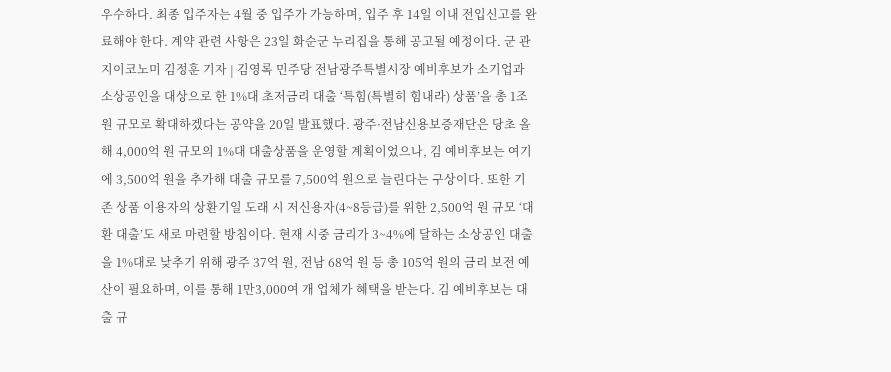우수하다. 최종 입주자는 4월 중 입주가 가능하며, 입주 후 14일 이내 전입신고를 완료해야 한다. 계약 관련 사항은 23일 화순군 누리집을 통해 공고될 예정이다. 군 관
지이코노미 김정훈 기자 | 김영록 민주당 전남광주특별시장 예비후보가 소기업과 소상공인을 대상으로 한 1%대 초저금리 대출 ‘특힘(특별히 힘내라) 상품’을 총 1조 원 규모로 확대하겠다는 공약을 20일 발표했다. 광주·전남신용보증재단은 당초 올해 4,000억 원 규모의 1%대 대출상품을 운영할 계획이었으나, 김 예비후보는 여기에 3,500억 원을 추가해 대출 규모를 7,500억 원으로 늘린다는 구상이다. 또한 기존 상품 이용자의 상환기일 도래 시 저신용자(4~8등급)를 위한 2,500억 원 규모 ‘대환 대출’도 새로 마련할 방침이다. 현재 시중 금리가 3~4%에 달하는 소상공인 대출을 1%대로 낮추기 위해 광주 37억 원, 전남 68억 원 등 총 105억 원의 금리 보전 예산이 필요하며, 이를 통해 1만3,000여 개 업체가 혜택을 받는다. 김 예비후보는 대출 규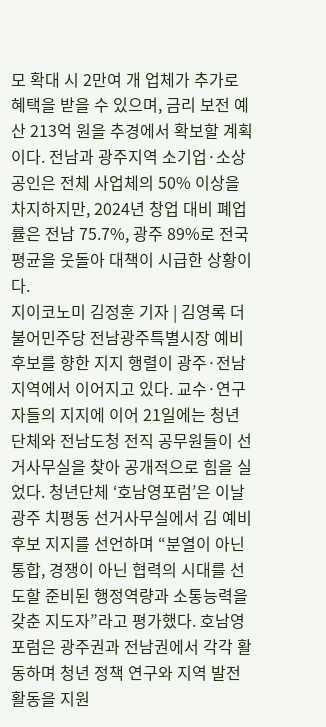모 확대 시 2만여 개 업체가 추가로 혜택을 받을 수 있으며, 금리 보전 예산 213억 원을 추경에서 확보할 계획이다. 전남과 광주지역 소기업·소상공인은 전체 사업체의 50% 이상을 차지하지만, 2024년 창업 대비 폐업률은 전남 75.7%, 광주 89%로 전국 평균을 웃돌아 대책이 시급한 상황이다.
지이코노미 김정훈 기자 | 김영록 더불어민주당 전남광주특별시장 예비후보를 향한 지지 행렬이 광주·전남 지역에서 이어지고 있다. 교수·연구자들의 지지에 이어 21일에는 청년단체와 전남도청 전직 공무원들이 선거사무실을 찾아 공개적으로 힘을 실었다. 청년단체 ‘호남영포럼’은 이날 광주 치평동 선거사무실에서 김 예비후보 지지를 선언하며 “분열이 아닌 통합, 경쟁이 아닌 협력의 시대를 선도할 준비된 행정역량과 소통능력을 갖춘 지도자”라고 평가했다. 호남영포럼은 광주권과 전남권에서 각각 활동하며 청년 정책 연구와 지역 발전 활동을 지원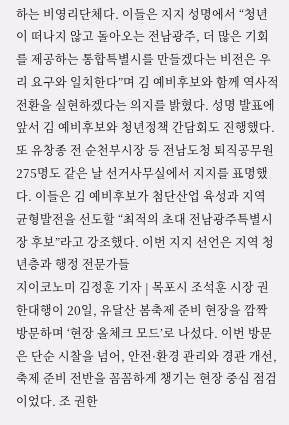하는 비영리단체다. 이들은 지지 성명에서 “청년이 떠나지 않고 돌아오는 전남광주, 더 많은 기회를 제공하는 통합특별시를 만들겠다는 비전은 우리 요구와 일치한다”며 김 예비후보와 함께 역사적 전환을 실현하겠다는 의지를 밝혔다. 성명 발표에 앞서 김 예비후보와 청년정책 간담회도 진행했다. 또 유창종 전 순천부시장 등 전남도청 퇴직공무원 275명도 같은 날 선거사무실에서 지지를 표명했다. 이들은 김 예비후보가 첨단산업 육성과 지역 균형발전을 선도할 “최적의 초대 전남광주특별시장 후보”라고 강조했다. 이번 지지 선언은 지역 청년층과 행정 전문가들
지이코노미 김정훈 기자 | 목포시 조석훈 시장 권한대행이 20일, 유달산 봄축제 준비 현장을 깜짝 방문하며 ‘현장 올체크 모드’로 나섰다. 이번 방문은 단순 시찰을 넘어, 안전·환경 관리와 경관 개선, 축제 준비 전반을 꼼꼼하게 챙기는 현장 중심 점검이었다. 조 권한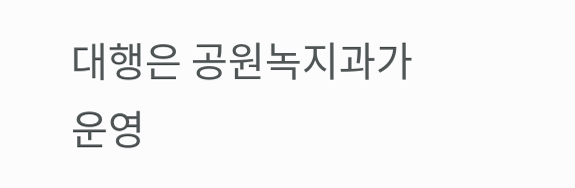대행은 공원녹지과가 운영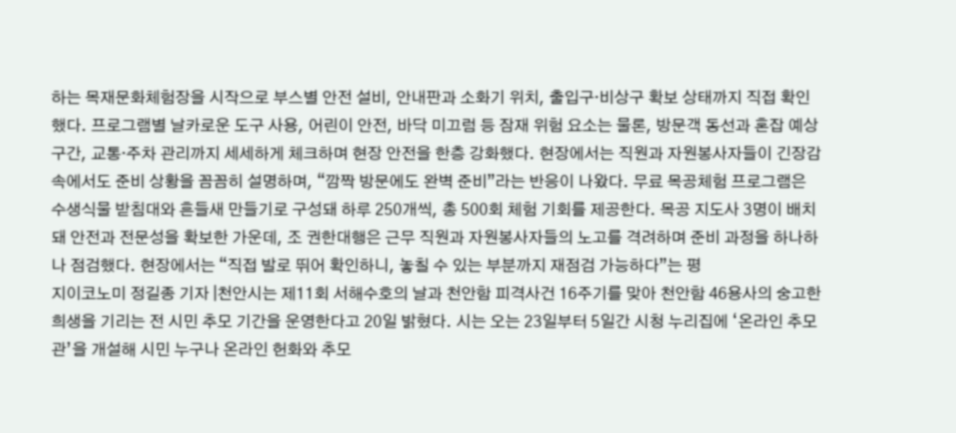하는 목재문화체험장을 시작으로 부스별 안전 설비, 안내판과 소화기 위치, 출입구·비상구 확보 상태까지 직접 확인했다. 프로그램별 날카로운 도구 사용, 어린이 안전, 바닥 미끄럼 등 잠재 위험 요소는 물론, 방문객 동선과 혼잡 예상 구간, 교통·주차 관리까지 세세하게 체크하며 현장 안전을 한층 강화했다. 현장에서는 직원과 자원봉사자들이 긴장감 속에서도 준비 상황을 꼼꼼히 설명하며, “깜짝 방문에도 완벽 준비”라는 반응이 나왔다. 무료 목공체험 프로그램은 수생식물 받침대와 흔들새 만들기로 구성돼 하루 250개씩, 총 500회 체험 기회를 제공한다. 목공 지도사 3명이 배치돼 안전과 전문성을 확보한 가운데, 조 권한대행은 근무 직원과 자원봉사자들의 노고를 격려하며 준비 과정을 하나하나 점검했다. 현장에서는 “직접 발로 뛰어 확인하니, 놓칠 수 있는 부분까지 재점검 가능하다”는 평
지이코노미 정길종 기자 |천안시는 제11회 서해수호의 날과 천안함 피격사건 16주기를 맞아 천안함 46용사의 숭고한 희생을 기리는 전 시민 추모 기간을 운영한다고 20일 밝혔다. 시는 오는 23일부터 5일간 시청 누리집에 ‘온라인 추모관’을 개설해 시민 누구나 온라인 헌화와 추모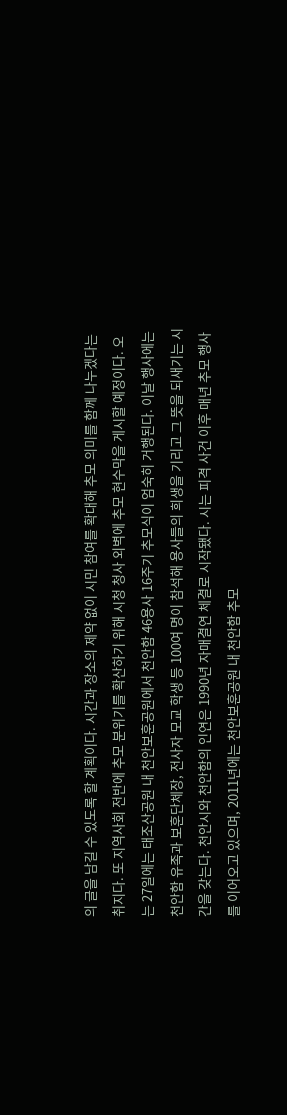의 글을 남길 수 있도록 할 계획이다. 시간과 장소의 제약 없이 시민 참여를 확대해 추모 의미를 함께 나누겠다는 취지다. 또 지역사회 전반에 추모 분위기를 확산하기 위해 시청 청사 외벽에 추모 현수막을 게시할 예정이다. 오는 27일에는 태조산공원 내 천안보훈공원에서 천안함 46용사 16주기 추모식이 엄숙히 거행된다. 이날 행사에는 천안함 유족과 보훈단체장, 전사자 모교 학생 등 100여 명이 참석해 용사들의 희생을 기리고 그 뜻을 되새기는 시간을 갖는다. 천안시와 천안함의 인연은 1990년 자매결연 체결로 시작됐다. 시는 피격 사건 이후 매년 추모 행사를 이어오고 있으며, 2011년에는 천안보훈공원 내 천안함 추모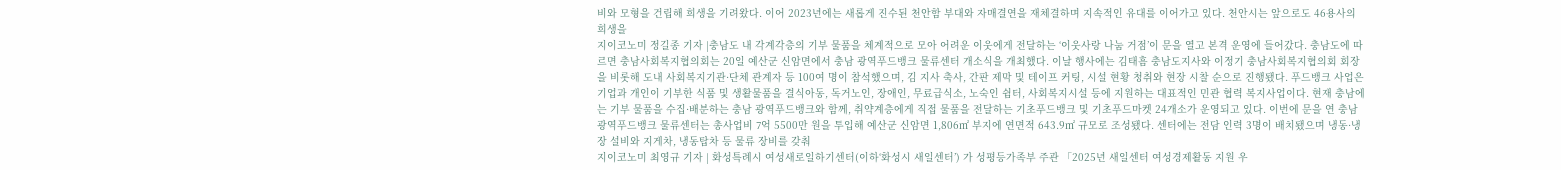비와 모형을 건립해 희생을 기려왔다. 이어 2023년에는 새롭게 진수된 천안함 부대와 자매결연을 재체결하며 지속적인 유대를 이어가고 있다. 천안시는 앞으로도 46용사의 희생을
지이코노미 정길종 기자 |충남도 내 각계각층의 기부 물품을 체계적으로 모아 어려운 이웃에게 전달하는 ‘이웃사랑 나눔 거점’이 문을 열고 본격 운영에 들어갔다. 충남도에 따르면 충남사회복지협의회는 20일 예산군 신암면에서 충남 광역푸드뱅크 물류센터 개소식을 개최했다. 이날 행사에는 김태흠 충남도지사와 이정기 충남사회복지협의회 회장을 비롯해 도내 사회복지기관·단체 관계자 등 100여 명이 참석했으며, 김 지사 축사, 간판 제막 및 테이프 커팅, 시설 현황 청취와 현장 시찰 순으로 진행됐다. 푸드뱅크 사업은 기업과 개인이 기부한 식품 및 생활물품을 결식아동, 독거노인, 장애인, 무료급식소, 노숙인 쉼터, 사회복지시설 등에 지원하는 대표적인 민관 협력 복지사업이다. 현재 충남에는 기부 물품을 수집·배분하는 충남 광역푸드뱅크와 함께, 취약계층에게 직접 물품을 전달하는 기초푸드뱅크 및 기초푸드마켓 24개소가 운영되고 있다. 이번에 문을 연 충남 광역푸드뱅크 물류센터는 총사업비 7억 5500만 원을 투입해 예산군 신암면 1,806㎡ 부지에 연면적 643.9㎡ 규모로 조성됐다. 센터에는 전담 인력 3명이 배치됐으며 냉동·냉장 설비와 지게차, 냉동탑차 등 물류 장비를 갖춰
지이코노미 최영규 기자 | 화성특례시 여성새로일하기센터(이하‘화성시 새일센터’) 가 성평등가족부 주관 「2025년 새일센터 여성경제활동 지원 우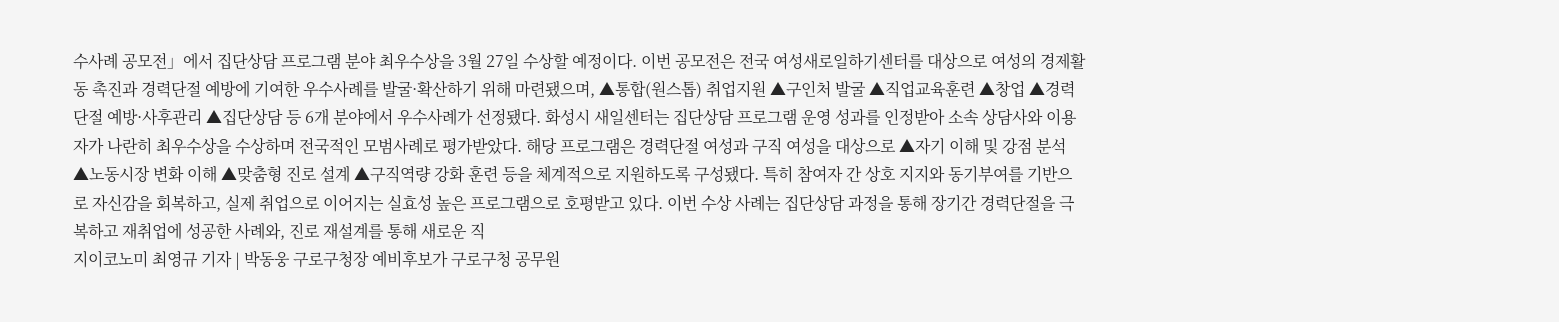수사례 공모전」에서 집단상담 프로그램 분야 최우수상을 3월 27일 수상할 예정이다. 이번 공모전은 전국 여성새로일하기센터를 대상으로 여성의 경제활동 촉진과 경력단절 예방에 기여한 우수사례를 발굴·확산하기 위해 마련됐으며, ▲통합(원스톱) 취업지원 ▲구인처 발굴 ▲직업교육훈련 ▲창업 ▲경력단절 예방·사후관리 ▲집단상담 등 6개 분야에서 우수사례가 선정됐다. 화성시 새일센터는 집단상담 프로그램 운영 성과를 인정받아 소속 상담사와 이용자가 나란히 최우수상을 수상하며 전국적인 모범사례로 평가받았다. 해당 프로그램은 경력단절 여성과 구직 여성을 대상으로 ▲자기 이해 및 강점 분석 ▲노동시장 변화 이해 ▲맞춤형 진로 설계 ▲구직역량 강화 훈련 등을 체계적으로 지원하도록 구성됐다. 특히 참여자 간 상호 지지와 동기부여를 기반으로 자신감을 회복하고, 실제 취업으로 이어지는 실효성 높은 프로그램으로 호평받고 있다. 이번 수상 사례는 집단상담 과정을 통해 장기간 경력단절을 극복하고 재취업에 성공한 사례와, 진로 재설계를 통해 새로운 직
지이코노미 최영규 기자 | 박동웅 구로구청장 예비후보가 구로구청 공무원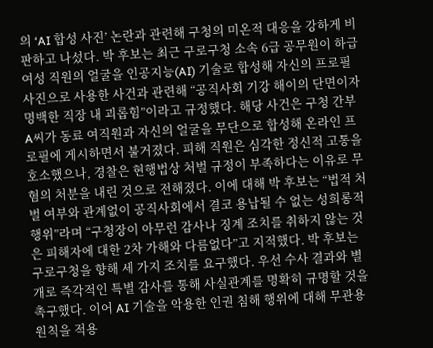의 ‘AI 합성 사진’ 논란과 관련해 구청의 미온적 대응을 강하게 비판하고 나섰다. 박 후보는 최근 구로구청 소속 6급 공무원이 하급 여성 직원의 얼굴을 인공지능(AI) 기술로 합성해 자신의 프로필 사진으로 사용한 사건과 관련해 “공직사회 기강 해이의 단면이자 명백한 직장 내 괴롭힘”이라고 규정했다. 해당 사건은 구청 간부 A씨가 동료 여직원과 자신의 얼굴을 무단으로 합성해 온라인 프로필에 게시하면서 불거졌다. 피해 직원은 심각한 정신적 고통을 호소했으나, 경찰은 현행법상 처벌 규정이 부족하다는 이유로 무혐의 처분을 내린 것으로 전해졌다. 이에 대해 박 후보는 “법적 처벌 여부와 관계없이 공직사회에서 결코 용납될 수 없는 성희롱적 행위”라며 “구청장이 아무런 감사나 징계 조치를 취하지 않는 것은 피해자에 대한 2차 가해와 다름없다”고 지적했다. 박 후보는 구로구청을 향해 세 가지 조치를 요구했다. 우선 수사 결과와 별개로 즉각적인 특별 감사를 통해 사실관계를 명확히 규명할 것을 촉구했다. 이어 AI 기술을 악용한 인권 침해 행위에 대해 무관용 원칙을 적용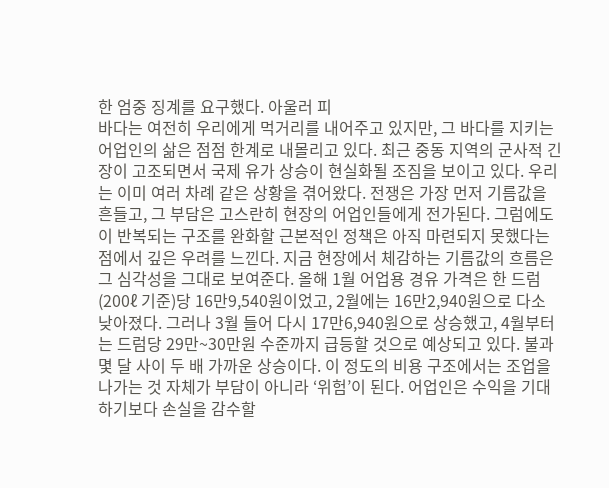한 엄중 징계를 요구했다. 아울러 피
바다는 여전히 우리에게 먹거리를 내어주고 있지만, 그 바다를 지키는 어업인의 삶은 점점 한계로 내몰리고 있다. 최근 중동 지역의 군사적 긴장이 고조되면서 국제 유가 상승이 현실화될 조짐을 보이고 있다. 우리는 이미 여러 차례 같은 상황을 겪어왔다. 전쟁은 가장 먼저 기름값을 흔들고, 그 부담은 고스란히 현장의 어업인들에게 전가된다. 그럼에도 이 반복되는 구조를 완화할 근본적인 정책은 아직 마련되지 못했다는 점에서 깊은 우려를 느낀다. 지금 현장에서 체감하는 기름값의 흐름은 그 심각성을 그대로 보여준다. 올해 1월 어업용 경유 가격은 한 드럼(200ℓ 기준)당 16만9,540원이었고, 2월에는 16만2,940원으로 다소 낮아졌다. 그러나 3월 들어 다시 17만6,940원으로 상승했고, 4월부터는 드럼당 29만~30만원 수준까지 급등할 것으로 예상되고 있다. 불과 몇 달 사이 두 배 가까운 상승이다. 이 정도의 비용 구조에서는 조업을 나가는 것 자체가 부담이 아니라 ‘위험’이 된다. 어업인은 수익을 기대하기보다 손실을 감수할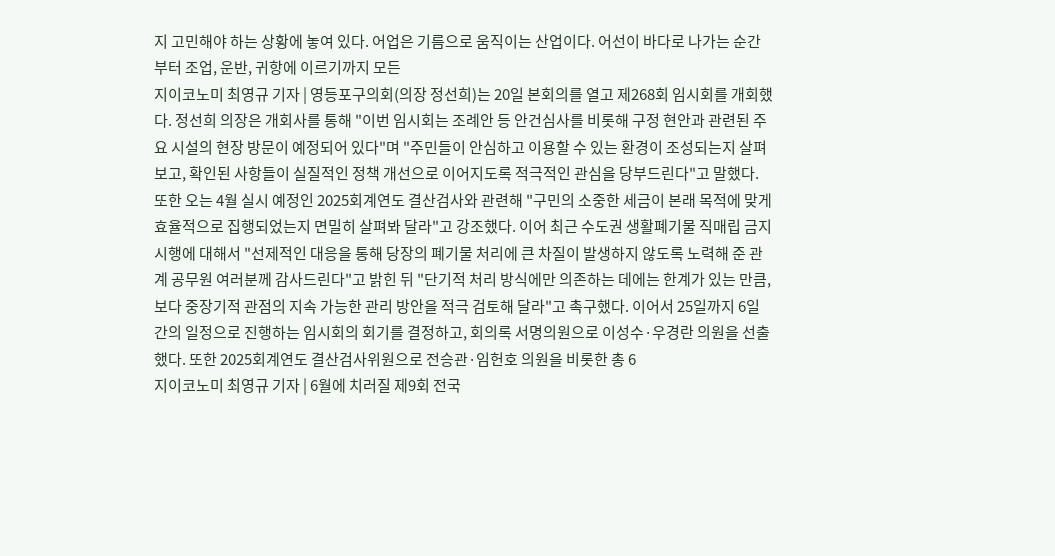지 고민해야 하는 상황에 놓여 있다. 어업은 기름으로 움직이는 산업이다. 어선이 바다로 나가는 순간부터 조업, 운반, 귀항에 이르기까지 모든
지이코노미 최영규 기자 | 영등포구의회(의장 정선희)는 20일 본회의를 열고 제268회 임시회를 개회했다. 정선희 의장은 개회사를 통해 "이번 임시회는 조례안 등 안건심사를 비롯해 구정 현안과 관련된 주요 시설의 현장 방문이 예정되어 있다"며 "주민들이 안심하고 이용할 수 있는 환경이 조성되는지 살펴보고, 확인된 사항들이 실질적인 정책 개선으로 이어지도록 적극적인 관심을 당부드린다"고 말했다. 또한 오는 4월 실시 예정인 2025회계연도 결산검사와 관련해 "구민의 소중한 세금이 본래 목적에 맞게 효율적으로 집행되었는지 면밀히 살펴봐 달라"고 강조했다. 이어 최근 수도권 생활폐기물 직매립 금지 시행에 대해서 "선제적인 대응을 통해 당장의 폐기물 처리에 큰 차질이 발생하지 않도록 노력해 준 관계 공무원 여러분께 감사드린다"고 밝힌 뒤 "단기적 처리 방식에만 의존하는 데에는 한계가 있는 만큼, 보다 중장기적 관점의 지속 가능한 관리 방안을 적극 검토해 달라"고 촉구했다. 이어서 25일까지 6일간의 일정으로 진행하는 임시회의 회기를 결정하고, 회의록 서명의원으로 이성수·우경란 의원을 선출했다. 또한 2025회계연도 결산검사위원으로 전승관·임헌호 의원을 비롯한 총 6
지이코노미 최영규 기자 | 6월에 치러질 제9회 전국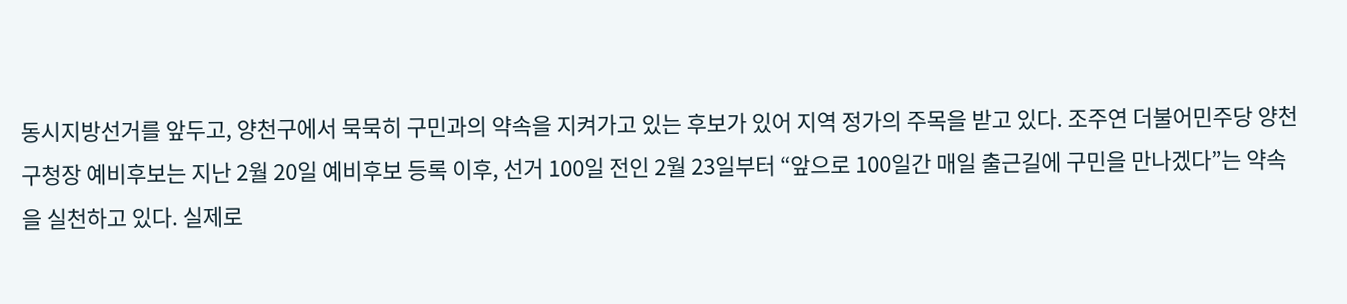동시지방선거를 앞두고, 양천구에서 묵묵히 구민과의 약속을 지켜가고 있는 후보가 있어 지역 정가의 주목을 받고 있다. 조주연 더불어민주당 양천구청장 예비후보는 지난 2월 20일 예비후보 등록 이후, 선거 100일 전인 2월 23일부터 “앞으로 100일간 매일 출근길에 구민을 만나겠다”는 약속을 실천하고 있다. 실제로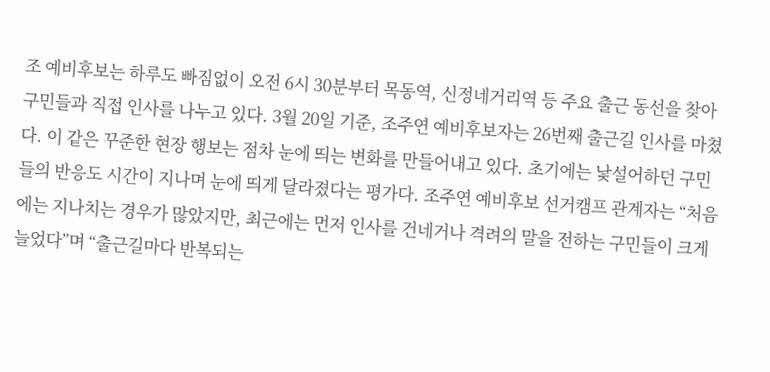조 예비후보는 하루도 빠짐없이 오전 6시 30분부터 목동역, 신정네거리역 등 주요 출근 동선을 찾아 구민들과 직접 인사를 나누고 있다. 3월 20일 기준, 조주연 예비후보자는 26번째 출근길 인사를 마쳤다. 이 같은 꾸준한 현장 행보는 점차 눈에 띄는 변화를 만들어내고 있다. 초기에는 낯설어하던 구민들의 반응도 시간이 지나며 눈에 띄게 달라졌다는 평가다. 조주연 예비후보 선거캠프 관계자는 “처음에는 지나치는 경우가 많았지만, 최근에는 먼저 인사를 건네거나 격려의 말을 전하는 구민들이 크게 늘었다”며 “출근길마다 반복되는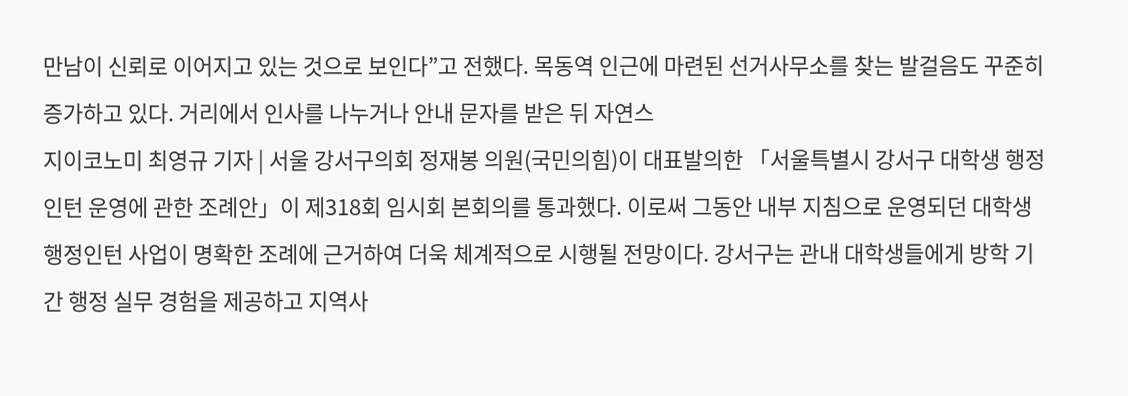만남이 신뢰로 이어지고 있는 것으로 보인다”고 전했다. 목동역 인근에 마련된 선거사무소를 찾는 발걸음도 꾸준히 증가하고 있다. 거리에서 인사를 나누거나 안내 문자를 받은 뒤 자연스
지이코노미 최영규 기자 | 서울 강서구의회 정재봉 의원(국민의힘)이 대표발의한 「서울특별시 강서구 대학생 행정인턴 운영에 관한 조례안」이 제318회 임시회 본회의를 통과했다. 이로써 그동안 내부 지침으로 운영되던 대학생 행정인턴 사업이 명확한 조례에 근거하여 더욱 체계적으로 시행될 전망이다. 강서구는 관내 대학생들에게 방학 기간 행정 실무 경험을 제공하고 지역사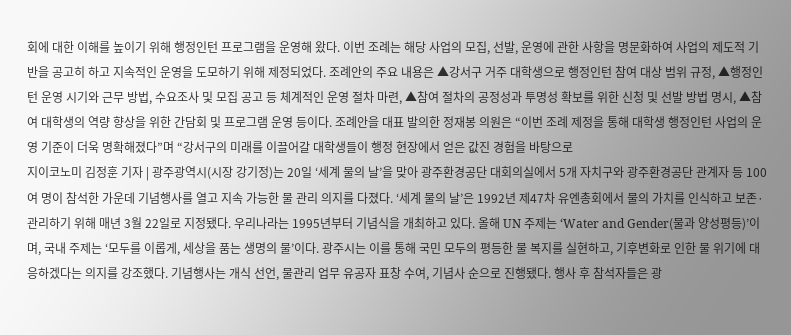회에 대한 이해를 높이기 위해 행정인턴 프로그램을 운영해 왔다. 이번 조례는 해당 사업의 모집, 선발, 운영에 관한 사항을 명문화하여 사업의 제도적 기반을 공고히 하고 지속적인 운영을 도모하기 위해 제정되었다. 조례안의 주요 내용은 ▲강서구 거주 대학생으로 행정인턴 참여 대상 범위 규정, ▲행정인턴 운영 시기와 근무 방법, 수요조사 및 모집 공고 등 체계적인 운영 절차 마련, ▲참여 절차의 공정성과 투명성 확보를 위한 신청 및 선발 방법 명시, ▲참여 대학생의 역량 향상을 위한 간담회 및 프로그램 운영 등이다. 조례안을 대표 발의한 정재봉 의원은 “이번 조례 제정을 통해 대학생 행정인턴 사업의 운영 기준이 더욱 명확해졌다”며 “강서구의 미래를 이끌어갈 대학생들이 행정 현장에서 얻은 값진 경험을 바탕으로
지이코노미 김정훈 기자 | 광주광역시(시장 강기정)는 20일 ‘세계 물의 날’을 맞아 광주환경공단 대회의실에서 5개 자치구와 광주환경공단 관계자 등 100여 명이 참석한 가운데 기념행사를 열고 지속 가능한 물 관리 의지를 다졌다. ‘세계 물의 날’은 1992년 제47차 유엔총회에서 물의 가치를 인식하고 보존·관리하기 위해 매년 3월 22일로 지정됐다. 우리나라는 1995년부터 기념식을 개최하고 있다. 올해 UN 주제는 ‘Water and Gender(물과 양성평등)’이며, 국내 주제는 ‘모두를 이롭게, 세상을 품는 생명의 물’이다. 광주시는 이를 통해 국민 모두의 평등한 물 복지를 실현하고, 기후변화로 인한 물 위기에 대응하겠다는 의지를 강조했다. 기념행사는 개식 선언, 물관리 업무 유공자 표창 수여, 기념사 순으로 진행됐다. 행사 후 참석자들은 광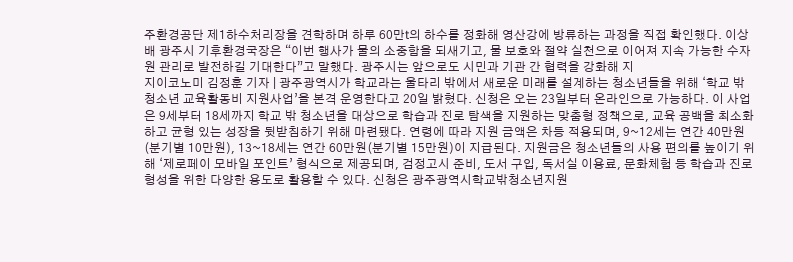주환경공단 제1하수처리장을 견학하며 하루 60만t의 하수를 정화해 영산강에 방류하는 과정을 직접 확인했다. 이상배 광주시 기후환경국장은 “이번 행사가 물의 소중함을 되새기고, 물 보호와 절약 실천으로 이어져 지속 가능한 수자원 관리로 발전하길 기대한다”고 말했다. 광주시는 앞으로도 시민과 기관 간 협력을 강화해 지
지이코노미 김정훈 기자 | 광주광역시가 학교라는 울타리 밖에서 새로운 미래를 설계하는 청소년들을 위해 ‘학교 밖 청소년 교육활동비 지원사업’을 본격 운영한다고 20일 밝혔다. 신청은 오는 23일부터 온라인으로 가능하다. 이 사업은 9세부터 18세까지 학교 밖 청소년을 대상으로 학습과 진로 탐색을 지원하는 맞춤형 정책으로, 교육 공백을 최소화하고 균형 있는 성장을 뒷받침하기 위해 마련됐다. 연령에 따라 지원 금액은 차등 적용되며, 9~12세는 연간 40만원(분기별 10만원), 13~18세는 연간 60만원(분기별 15만원)이 지급된다. 지원금은 청소년들의 사용 편의를 높이기 위해 ‘제로페이 모바일 포인트’ 형식으로 제공되며, 검정고시 준비, 도서 구입, 독서실 이용료, 문화체험 등 학습과 진로 형성을 위한 다양한 용도로 활용할 수 있다. 신청은 광주광역시학교밖청소년지원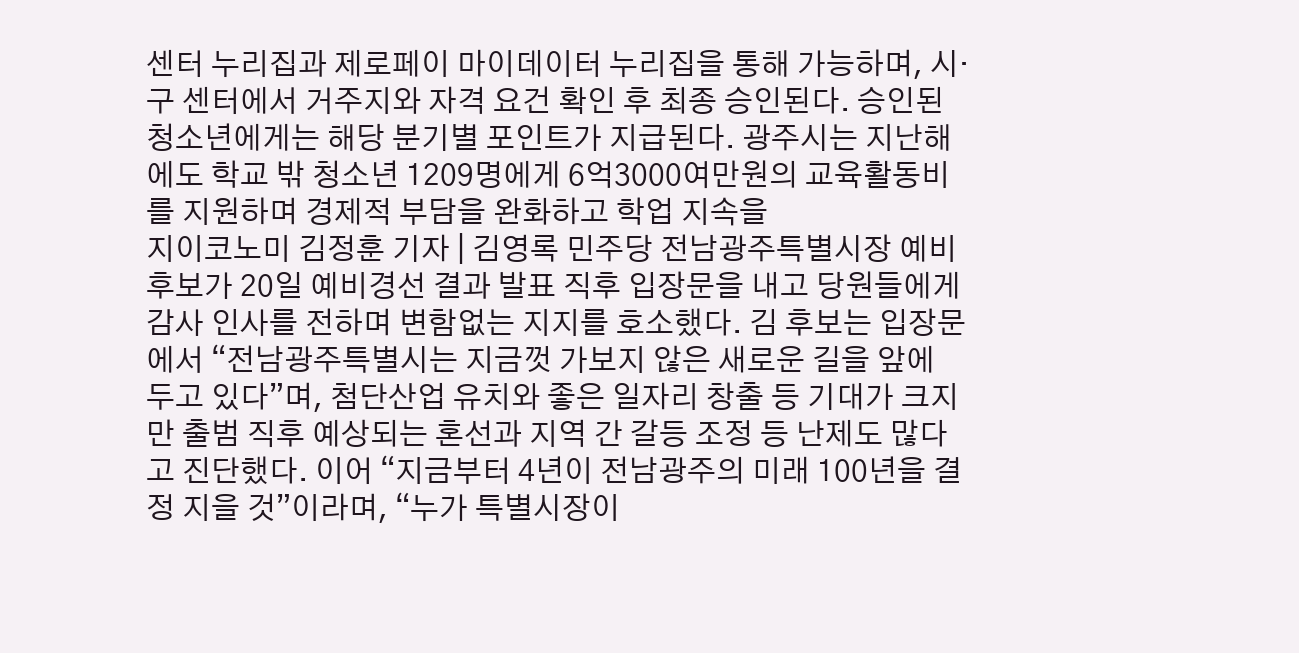센터 누리집과 제로페이 마이데이터 누리집을 통해 가능하며, 시·구 센터에서 거주지와 자격 요건 확인 후 최종 승인된다. 승인된 청소년에게는 해당 분기별 포인트가 지급된다. 광주시는 지난해에도 학교 밖 청소년 1209명에게 6억3000여만원의 교육활동비를 지원하며 경제적 부담을 완화하고 학업 지속을
지이코노미 김정훈 기자 | 김영록 민주당 전남광주특별시장 예비후보가 20일 예비경선 결과 발표 직후 입장문을 내고 당원들에게 감사 인사를 전하며 변함없는 지지를 호소했다. 김 후보는 입장문에서 “전남광주특별시는 지금껏 가보지 않은 새로운 길을 앞에 두고 있다”며, 첨단산업 유치와 좋은 일자리 창출 등 기대가 크지만 출범 직후 예상되는 혼선과 지역 간 갈등 조정 등 난제도 많다고 진단했다. 이어 “지금부터 4년이 전남광주의 미래 100년을 결정 지을 것”이라며, “누가 특별시장이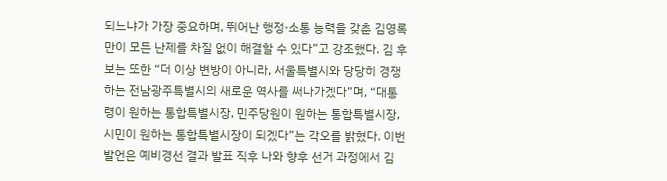되느냐가 가장 중요하며, 뛰어난 행정·소통 능력을 갖춘 김영록만이 모든 난제를 차질 없이 해결할 수 있다”고 강조했다. 김 후보는 또한 “더 이상 변방이 아니라, 서울특별시와 당당히 경쟁하는 전남광주특별시의 새로운 역사를 써나가겠다”며, “대통령이 원하는 통합특별시장, 민주당원이 원하는 통합특별시장, 시민이 원하는 통합특별시장이 되겠다”는 각오를 밝혔다. 이번 발언은 예비경선 결과 발표 직후 나와 향후 선거 과정에서 김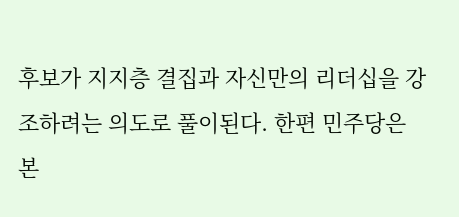후보가 지지층 결집과 자신만의 리더십을 강조하려는 의도로 풀이된다. 한편 민주당은 본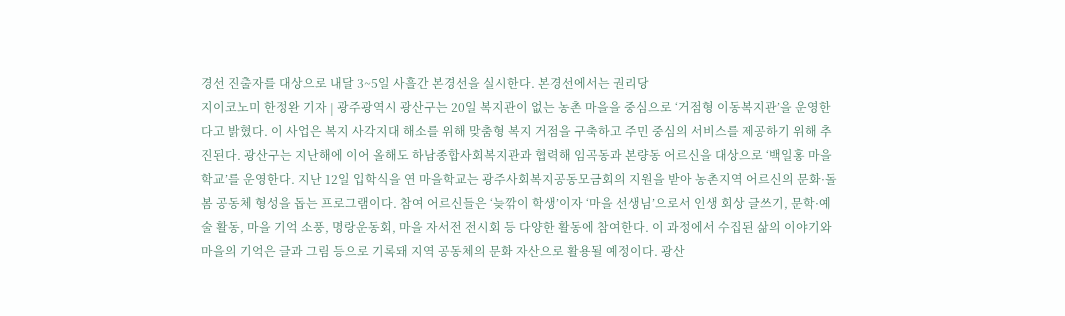경선 진출자를 대상으로 내달 3~5일 사흘간 본경선을 실시한다. 본경선에서는 권리당
지이코노미 한정완 기자 | 광주광역시 광산구는 20일 복지관이 없는 농촌 마을을 중심으로 ‘거점형 이동복지관’을 운영한다고 밝혔다. 이 사업은 복지 사각지대 해소를 위해 맞춤형 복지 거점을 구축하고 주민 중심의 서비스를 제공하기 위해 추진된다. 광산구는 지난해에 이어 올해도 하남종합사회복지관과 협력해 임곡동과 본량동 어르신을 대상으로 ‘백일홍 마을학교’를 운영한다. 지난 12일 입학식을 연 마을학교는 광주사회복지공동모금회의 지원을 받아 농촌지역 어르신의 문화·돌봄 공동체 형성을 돕는 프로그램이다. 참여 어르신들은 ‘늦깎이 학생’이자 ‘마을 선생님’으로서 인생 회상 글쓰기, 문학·예술 활동, 마을 기억 소풍, 명랑운동회, 마을 자서전 전시회 등 다양한 활동에 참여한다. 이 과정에서 수집된 삶의 이야기와 마을의 기억은 글과 그림 등으로 기록돼 지역 공동체의 문화 자산으로 활용될 예정이다. 광산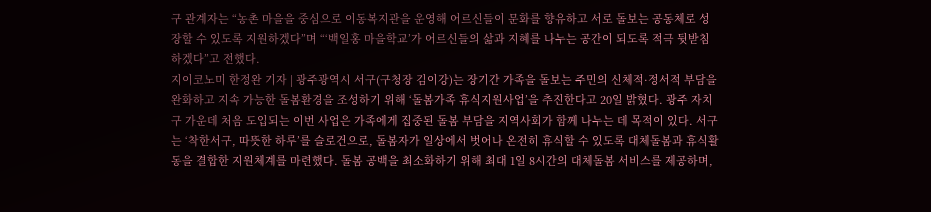구 관계자는 “농촌 마을을 중심으로 이동복지관을 운영해 어르신들이 문화를 향유하고 서로 돌보는 공동체로 성장할 수 있도록 지원하겠다”며 “‘백일홍 마을학교’가 어르신들의 삶과 지혜를 나누는 공간이 되도록 적극 뒷받침하겠다”고 전했다.
지이코노미 한정완 기자 | 광주광역시 서구(구청장 김이강)는 장기간 가족을 돌보는 주민의 신체적·정서적 부담을 완화하고 지속 가능한 돌봄환경을 조성하기 위해 ‘돌봄가족 휴식지원사업’을 추진한다고 20일 밝혔다. 광주 자치구 가운데 처음 도입되는 이번 사업은 가족에게 집중된 돌봄 부담을 지역사회가 함께 나누는 데 목적이 있다. 서구는 ‘착한서구, 따뜻한 하루’를 슬로건으로, 돌봄자가 일상에서 벗어나 온전히 휴식할 수 있도록 대체돌봄과 휴식활동을 결합한 지원체계를 마련했다. 돌봄 공백을 최소화하기 위해 최대 1일 8시간의 대체돌봄 서비스를 제공하며,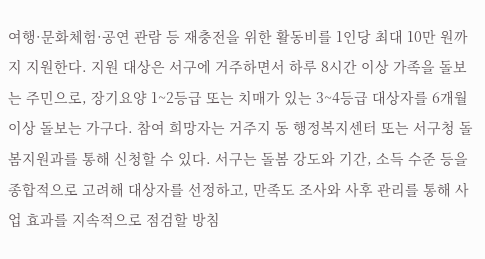여행·문화체험·공연 관람 등 재충전을 위한 활동비를 1인당 최대 10만 원까지 지원한다. 지원 대상은 서구에 거주하면서 하루 8시간 이상 가족을 돌보는 주민으로, 장기요양 1~2등급 또는 치매가 있는 3~4등급 대상자를 6개월 이상 돌보는 가구다. 참여 희망자는 거주지 동 행정복지센터 또는 서구청 돌봄지원과를 통해 신청할 수 있다. 서구는 돌봄 강도와 기간, 소득 수준 등을 종합적으로 고려해 대상자를 선정하고, 만족도 조사와 사후 관리를 통해 사업 효과를 지속적으로 점검할 방침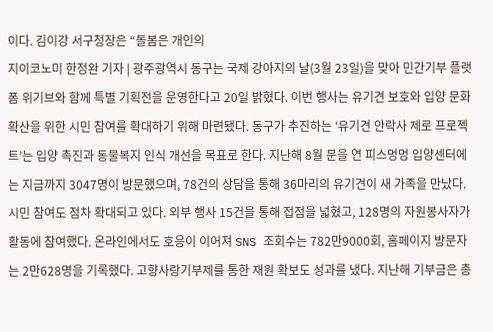이다. 김이강 서구청장은 “돌봄은 개인의
지이코노미 한정완 기자 | 광주광역시 동구는 국제 강아지의 날(3월 23일)을 맞아 민간기부 플랫폼 위기브와 함께 특별 기획전을 운영한다고 20일 밝혔다. 이번 행사는 유기견 보호와 입양 문화 확산을 위한 시민 참여를 확대하기 위해 마련됐다. 동구가 추진하는 ‘유기견 안락사 제로 프로젝트’는 입양 촉진과 동물복지 인식 개선을 목표로 한다. 지난해 8월 문을 연 피스멍멍 입양센터에는 지금까지 3047명이 방문했으며, 78건의 상담을 통해 36마리의 유기견이 새 가족을 만났다. 시민 참여도 점차 확대되고 있다. 외부 행사 15건을 통해 접점을 넓혔고, 128명의 자원봉사자가 활동에 참여했다. 온라인에서도 호응이 이어져 SNS 조회수는 782만9000회, 홈페이지 방문자는 2만628명을 기록했다. 고향사랑기부제를 통한 재원 확보도 성과를 냈다. 지난해 기부금은 총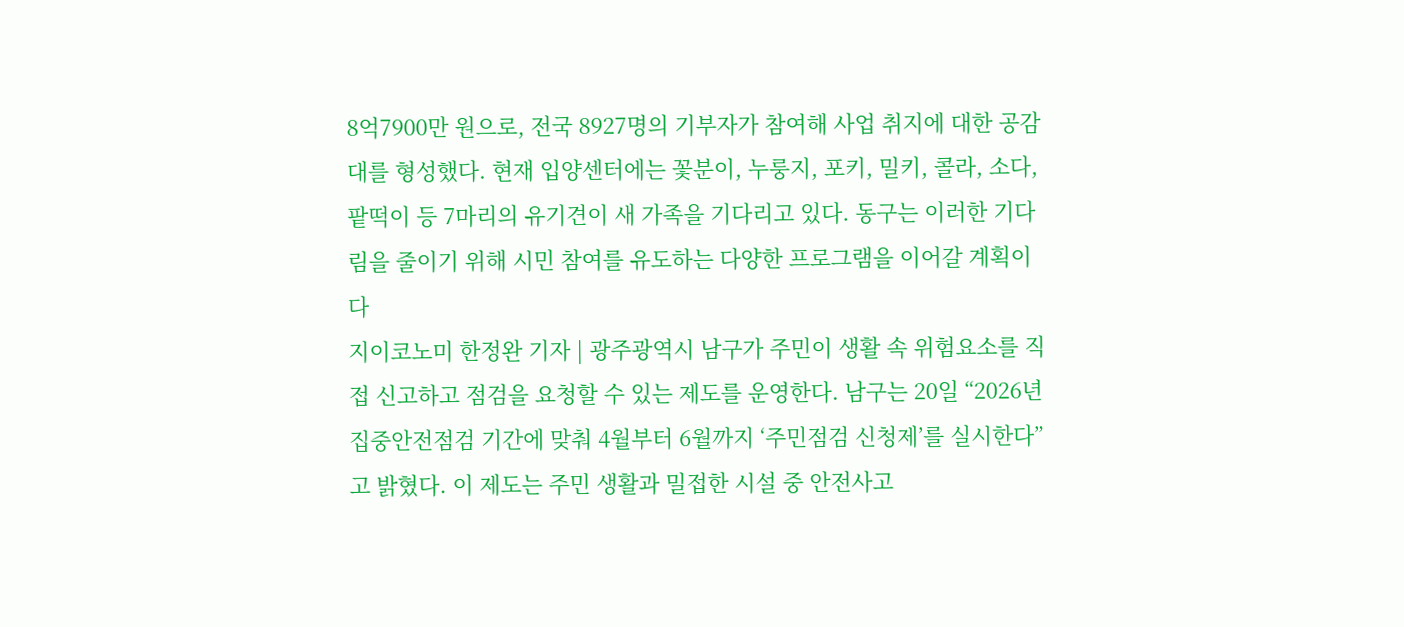8억7900만 원으로, 전국 8927명의 기부자가 참여해 사업 취지에 대한 공감대를 형성했다. 현재 입양센터에는 꽃분이, 누룽지, 포키, 밀키, 콜라, 소다, 팥떡이 등 7마리의 유기견이 새 가족을 기다리고 있다. 동구는 이러한 기다림을 줄이기 위해 시민 참여를 유도하는 다양한 프로그램을 이어갈 계획이다
지이코노미 한정완 기자 | 광주광역시 남구가 주민이 생활 속 위험요소를 직접 신고하고 점검을 요청할 수 있는 제도를 운영한다. 남구는 20일 “2026년 집중안전점검 기간에 맞춰 4월부터 6월까지 ‘주민점검 신청제’를 실시한다”고 밝혔다. 이 제도는 주민 생활과 밀접한 시설 중 안전사고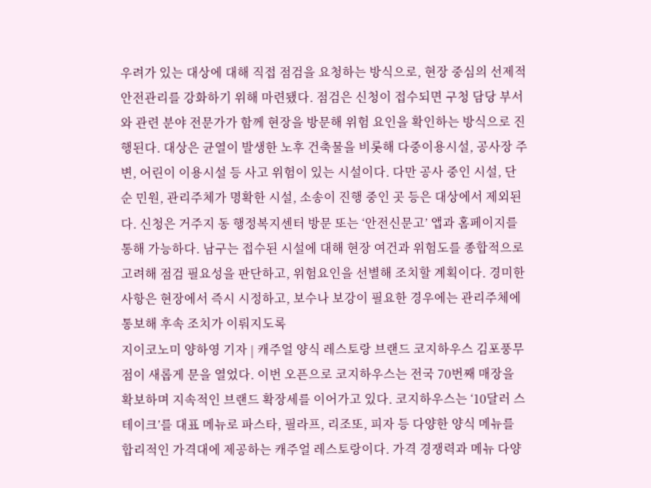우려가 있는 대상에 대해 직접 점검을 요청하는 방식으로, 현장 중심의 선제적 안전관리를 강화하기 위해 마련됐다. 점검은 신청이 접수되면 구청 담당 부서와 관련 분야 전문가가 함께 현장을 방문해 위험 요인을 확인하는 방식으로 진행된다. 대상은 균열이 발생한 노후 건축물을 비롯해 다중이용시설, 공사장 주변, 어린이 이용시설 등 사고 위험이 있는 시설이다. 다만 공사 중인 시설, 단순 민원, 관리주체가 명확한 시설, 소송이 진행 중인 곳 등은 대상에서 제외된다. 신청은 거주지 동 행정복지센터 방문 또는 ‘안전신문고’ 앱과 홈페이지를 통해 가능하다. 남구는 접수된 시설에 대해 현장 여건과 위험도를 종합적으로 고려해 점검 필요성을 판단하고, 위험요인을 선별해 조치할 계획이다. 경미한 사항은 현장에서 즉시 시정하고, 보수나 보강이 필요한 경우에는 관리주체에 통보해 후속 조치가 이뤄지도록
지이코노미 양하영 기자 | 캐주얼 양식 레스토랑 브랜드 코지하우스 김포풍무점이 새롭게 문을 열었다. 이번 오픈으로 코지하우스는 전국 70번째 매장을 확보하며 지속적인 브랜드 확장세를 이어가고 있다. 코지하우스는 ‘10달러 스테이크’를 대표 메뉴로 파스타, 필라프, 리조또, 피자 등 다양한 양식 메뉴를 합리적인 가격대에 제공하는 캐주얼 레스토랑이다. 가격 경쟁력과 메뉴 다양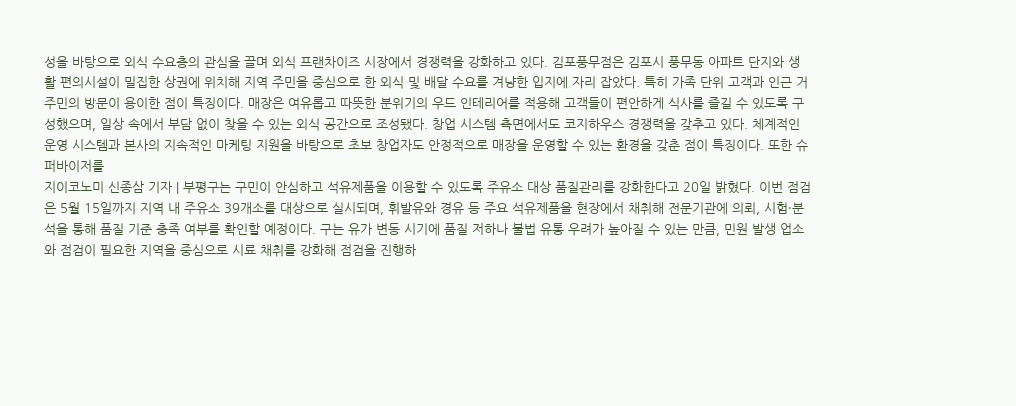성을 바탕으로 외식 수요층의 관심을 끌며 외식 프랜차이즈 시장에서 경쟁력을 강화하고 있다. 김포풍무점은 김포시 풍무동 아파트 단지와 생활 편의시설이 밀집한 상권에 위치해 지역 주민을 중심으로 한 외식 및 배달 수요를 겨냥한 입지에 자리 잡았다. 특히 가족 단위 고객과 인근 거주민의 방문이 용이한 점이 특징이다. 매장은 여유롭고 따뜻한 분위기의 우드 인테리어를 적용해 고객들이 편안하게 식사를 즐길 수 있도록 구성했으며, 일상 속에서 부담 없이 찾을 수 있는 외식 공간으로 조성됐다. 창업 시스템 측면에서도 코지하우스 경쟁력을 갖추고 있다. 체계적인 운영 시스템과 본사의 지속적인 마케팅 지원을 바탕으로 초보 창업자도 안정적으로 매장을 운영할 수 있는 환경을 갖춘 점이 특징이다. 또한 슈퍼바이저를
지이코노미 신종삼 기자 | 부평구는 구민이 안심하고 석유제품을 이용할 수 있도록 주유소 대상 품질관리를 강화한다고 20일 밝혔다. 이번 점검은 5월 15일까지 지역 내 주유소 39개소를 대상으로 실시되며, 휘발유와 경유 등 주요 석유제품을 현장에서 채취해 전문기관에 의뢰, 시험·분석을 통해 품질 기준 충족 여부를 확인할 예정이다. 구는 유가 변동 시기에 품질 저하나 불법 유통 우려가 높아질 수 있는 만큼, 민원 발생 업소와 점검이 필요한 지역을 중심으로 시료 채취를 강화해 점검을 진행하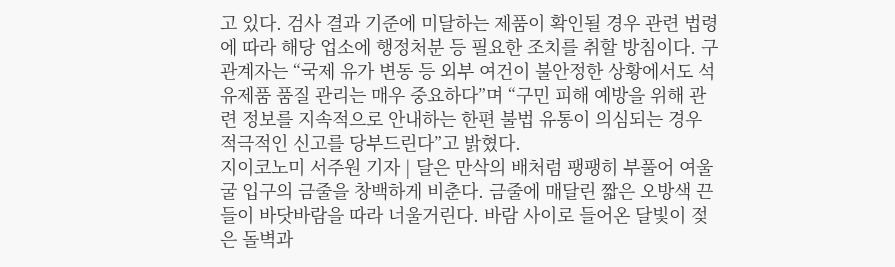고 있다. 검사 결과 기준에 미달하는 제품이 확인될 경우 관련 법령에 따라 해당 업소에 행정처분 등 필요한 조치를 취할 방침이다. 구 관계자는 “국제 유가 변동 등 외부 여건이 불안정한 상황에서도 석유제품 품질 관리는 매우 중요하다”며 “구민 피해 예방을 위해 관련 정보를 지속적으로 안내하는 한편 불법 유통이 의심되는 경우 적극적인 신고를 당부드린다”고 밝혔다.
지이코노미 서주원 기자 | 달은 만삭의 배처럼 팽팽히 부풀어 여울굴 입구의 금줄을 창백하게 비춘다. 금줄에 매달린 짧은 오방색 끈들이 바닷바람을 따라 너울거린다. 바람 사이로 들어온 달빛이 젖은 돌벽과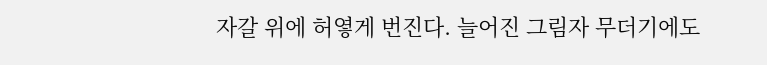자갈 위에 허옇게 번진다. 늘어진 그림자 무더기에도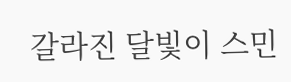갈라진 달빛이 스민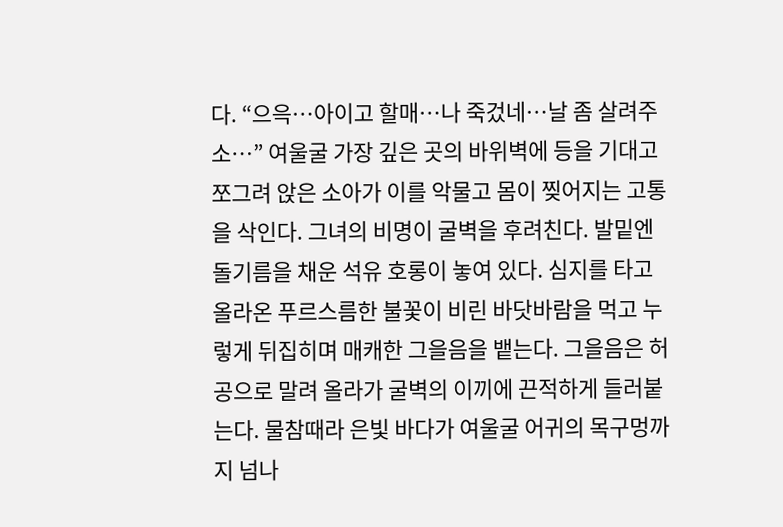다. “으윽…아이고 할매…나 죽겄네…날 좀 살려주소…” 여울굴 가장 깊은 곳의 바위벽에 등을 기대고 쪼그려 앉은 소아가 이를 악물고 몸이 찢어지는 고통을 삭인다. 그녀의 비명이 굴벽을 후려친다. 발밑엔 돌기름을 채운 석유 호롱이 놓여 있다. 심지를 타고 올라온 푸르스름한 불꽃이 비린 바닷바람을 먹고 누렇게 뒤집히며 매캐한 그을음을 뱉는다. 그을음은 허공으로 말려 올라가 굴벽의 이끼에 끈적하게 들러붙는다. 물참때라 은빛 바다가 여울굴 어귀의 목구멍까지 넘나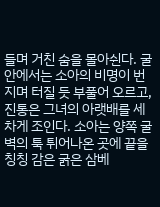들며 거친 숨을 몰아쉰다. 굴 안에서는 소아의 비명이 번지며 터질 듯 부풀어 오르고, 진통은 그녀의 아랫배를 세차게 조인다. 소아는 양쪽 굴벽의 툭 튀어나온 곳에 끝을 칭칭 감은 굵은 삼베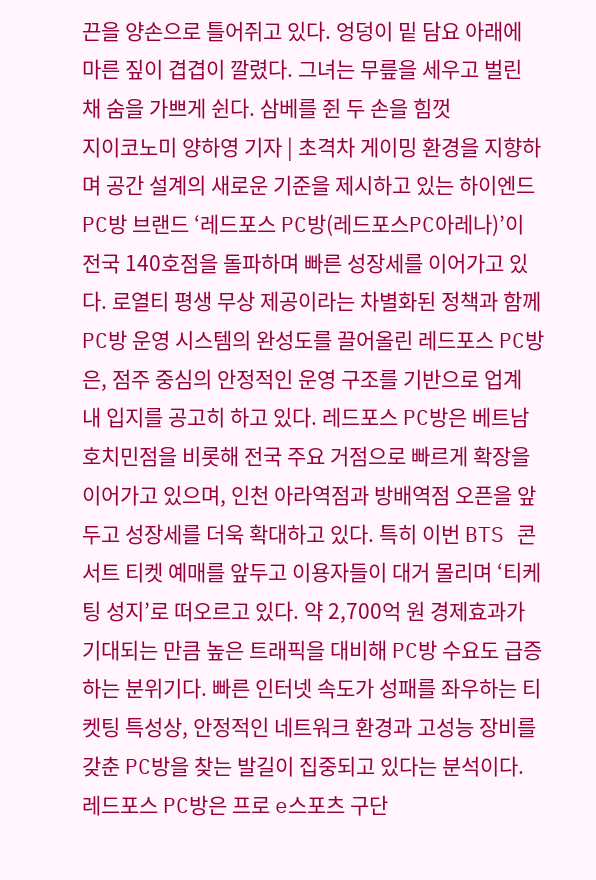끈을 양손으로 틀어쥐고 있다. 엉덩이 밑 담요 아래에 마른 짚이 겹겹이 깔렸다. 그녀는 무릎을 세우고 벌린 채 숨을 가쁘게 쉰다. 삼베를 쥔 두 손을 힘껏
지이코노미 양하영 기자 | 초격차 게이밍 환경을 지향하며 공간 설계의 새로운 기준을 제시하고 있는 하이엔드 PC방 브랜드 ‘레드포스 PC방(레드포스PC아레나)’이 전국 140호점을 돌파하며 빠른 성장세를 이어가고 있다. 로열티 평생 무상 제공이라는 차별화된 정책과 함께 PC방 운영 시스템의 완성도를 끌어올린 레드포스 PC방은, 점주 중심의 안정적인 운영 구조를 기반으로 업계 내 입지를 공고히 하고 있다. 레드포스 PC방은 베트남 호치민점을 비롯해 전국 주요 거점으로 빠르게 확장을 이어가고 있으며, 인천 아라역점과 방배역점 오픈을 앞두고 성장세를 더욱 확대하고 있다. 특히 이번 BTS 콘서트 티켓 예매를 앞두고 이용자들이 대거 몰리며 ‘티케팅 성지’로 떠오르고 있다. 약 2,700억 원 경제효과가 기대되는 만큼 높은 트래픽을 대비해 PC방 수요도 급증하는 분위기다. 빠른 인터넷 속도가 성패를 좌우하는 티켓팅 특성상, 안정적인 네트워크 환경과 고성능 장비를 갖춘 PC방을 찾는 발길이 집중되고 있다는 분석이다. 레드포스 PC방은 프로 e스포츠 구단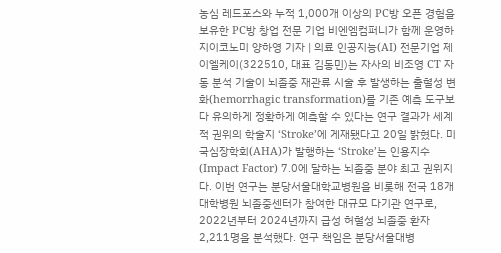농심 레드포스와 누적 1,000개 이상의 PC방 오픈 경험을 보유한 PC방 창업 전문 기업 비엔엠컴퍼니가 함께 운영하
지이코노미 양하영 기자 | 의료 인공지능(AI) 전문기업 제이엘케이(322510, 대표 김동민)는 자사의 비조영 CT 자동 분석 기술이 뇌졸중 재관류 시술 후 발생하는 출혈성 변화(hemorrhagic transformation)를 기존 예측 도구보다 유의하게 정확하게 예측할 수 있다는 연구 결과가 세계적 권위의 학술지 ‘Stroke’에 게재됐다고 20일 밝혔다. 미국심장학회(AHA)가 발행하는 ‘Stroke’는 인용지수(Impact Factor) 7.0에 달하는 뇌졸중 분야 최고 권위지다. 이번 연구는 분당서울대학교병원을 비롯해 전국 18개 대학병원 뇌졸중센터가 참여한 대규모 다기관 연구로, 2022년부터 2024년까지 급성 허혈성 뇌졸중 환자 2,211명을 분석했다. 연구 책임은 분당서울대병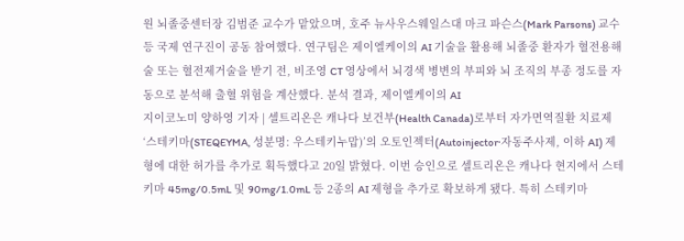원 뇌졸중센터장 김범준 교수가 맡았으며, 호주 뉴사우스웨일스대 마크 파슨스(Mark Parsons) 교수 등 국제 연구진이 공동 참여했다. 연구팀은 제이엘케이의 AI 기술을 활용해 뇌졸중 환자가 혈전용해술 또는 혈전제거술을 받기 전, 비조영 CT 영상에서 뇌경색 병변의 부피와 뇌 조직의 부종 정도를 자동으로 분석해 출혈 위험을 계산했다. 분석 결과, 제이엘케이의 AI
지이코노미 양하영 기자 | 셀트리온은 캐나다 보건부(Health Canada)로부터 자가면역질환 치료제 ‘스테키마(STEQEYMA, 성분명: 우스테키누맙)’의 오토인젝터(Autoinjector·자동주사제, 이하 AI) 제형에 대한 허가를 추가로 획득했다고 20일 밝혔다. 이번 승인으로 셀트리온은 캐나다 현지에서 스테키마 45mg/0.5mL 및 90mg/1.0mL 등 2종의 AI 제형을 추가로 확보하게 됐다. 특히 스테키마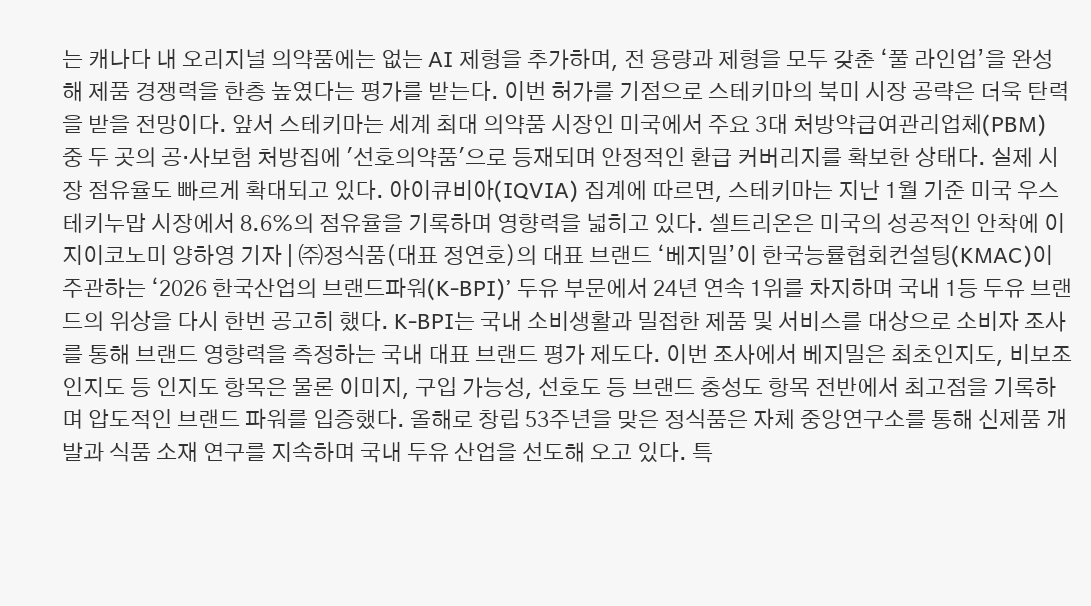는 캐나다 내 오리지널 의약품에는 없는 AI 제형을 추가하며, 전 용량과 제형을 모두 갖춘 ‘풀 라인업’을 완성해 제품 경쟁력을 한층 높였다는 평가를 받는다. 이번 허가를 기점으로 스테키마의 북미 시장 공략은 더욱 탄력을 받을 전망이다. 앞서 스테키마는 세계 최대 의약품 시장인 미국에서 주요 3대 처방약급여관리업체(PBM) 중 두 곳의 공·사보험 처방집에 '선호의약품'으로 등재되며 안정적인 환급 커버리지를 확보한 상태다. 실제 시장 점유율도 빠르게 확대되고 있다. 아이큐비아(IQVIA) 집계에 따르면, 스테키마는 지난 1월 기준 미국 우스테키누맙 시장에서 8.6%의 점유율을 기록하며 영향력을 넓히고 있다. 셀트리온은 미국의 성공적인 안착에 이
지이코노미 양하영 기자 | ㈜정식품(대표 정연호)의 대표 브랜드 ‘베지밀’이 한국능률협회컨설팅(KMAC)이 주관하는 ‘2026 한국산업의 브랜드파워(K-BPI)’ 두유 부문에서 24년 연속 1위를 차지하며 국내 1등 두유 브랜드의 위상을 다시 한번 공고히 했다. K-BPI는 국내 소비생활과 밀접한 제품 및 서비스를 대상으로 소비자 조사를 통해 브랜드 영향력을 측정하는 국내 대표 브랜드 평가 제도다. 이번 조사에서 베지밀은 최초인지도, 비보조인지도 등 인지도 항목은 물론 이미지, 구입 가능성, 선호도 등 브랜드 충성도 항목 전반에서 최고점을 기록하며 압도적인 브랜드 파워를 입증했다. 올해로 창립 53주년을 맞은 정식품은 자체 중앙연구소를 통해 신제품 개발과 식품 소재 연구를 지속하며 국내 두유 산업을 선도해 오고 있다. 특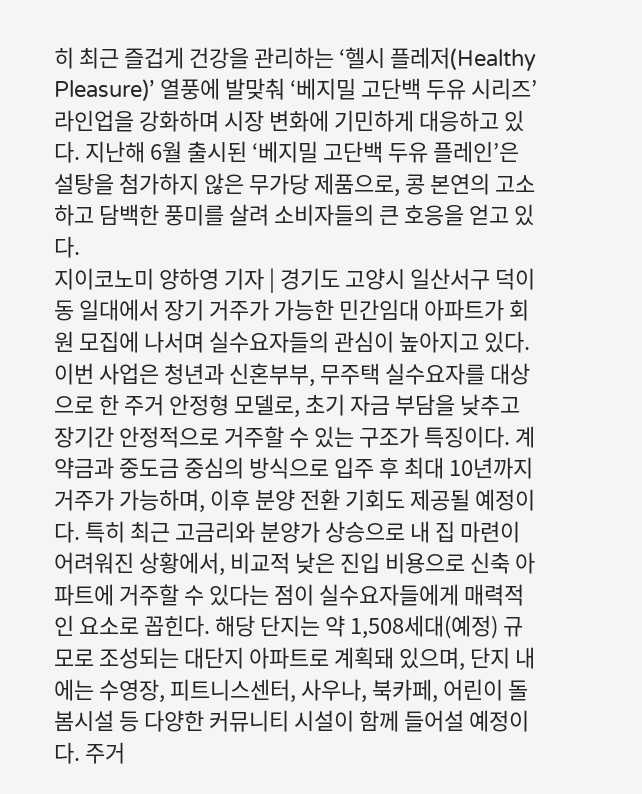히 최근 즐겁게 건강을 관리하는 ‘헬시 플레저(Healthy Pleasure)’ 열풍에 발맞춰 ‘베지밀 고단백 두유 시리즈’ 라인업을 강화하며 시장 변화에 기민하게 대응하고 있다. 지난해 6월 출시된 ‘베지밀 고단백 두유 플레인’은 설탕을 첨가하지 않은 무가당 제품으로, 콩 본연의 고소하고 담백한 풍미를 살려 소비자들의 큰 호응을 얻고 있다.
지이코노미 양하영 기자 | 경기도 고양시 일산서구 덕이동 일대에서 장기 거주가 가능한 민간임대 아파트가 회원 모집에 나서며 실수요자들의 관심이 높아지고 있다. 이번 사업은 청년과 신혼부부, 무주택 실수요자를 대상으로 한 주거 안정형 모델로, 초기 자금 부담을 낮추고 장기간 안정적으로 거주할 수 있는 구조가 특징이다. 계약금과 중도금 중심의 방식으로 입주 후 최대 10년까지 거주가 가능하며, 이후 분양 전환 기회도 제공될 예정이다. 특히 최근 고금리와 분양가 상승으로 내 집 마련이 어려워진 상황에서, 비교적 낮은 진입 비용으로 신축 아파트에 거주할 수 있다는 점이 실수요자들에게 매력적인 요소로 꼽힌다. 해당 단지는 약 1,508세대(예정) 규모로 조성되는 대단지 아파트로 계획돼 있으며, 단지 내에는 수영장, 피트니스센터, 사우나, 북카페, 어린이 돌봄시설 등 다양한 커뮤니티 시설이 함께 들어설 예정이다. 주거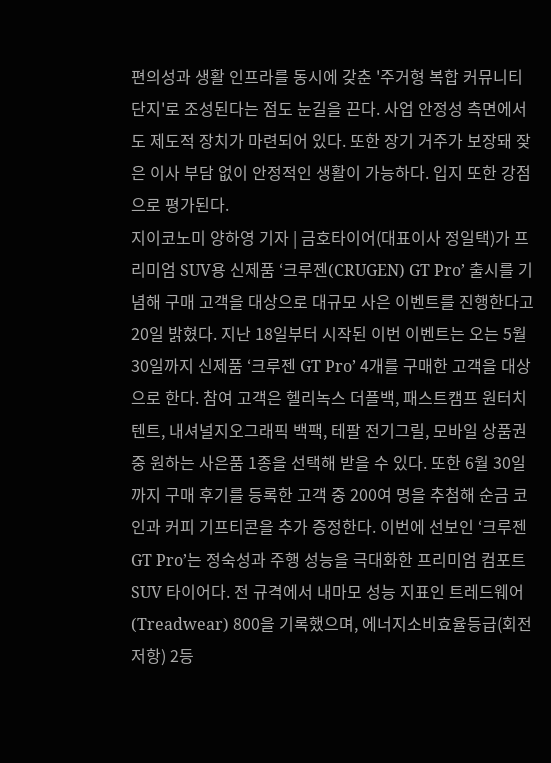편의성과 생활 인프라를 동시에 갖춘 '주거형 복합 커뮤니티 단지'로 조성된다는 점도 눈길을 끈다. 사업 안정성 측면에서도 제도적 장치가 마련되어 있다. 또한 장기 거주가 보장돼 잦은 이사 부담 없이 안정적인 생활이 가능하다. 입지 또한 강점으로 평가된다.
지이코노미 양하영 기자 | 금호타이어(대표이사 정일택)가 프리미엄 SUV용 신제품 ‘크루젠(CRUGEN) GT Pro’ 출시를 기념해 구매 고객을 대상으로 대규모 사은 이벤트를 진행한다고 20일 밝혔다. 지난 18일부터 시작된 이번 이벤트는 오는 5월 30일까지 신제품 ‘크루젠 GT Pro’ 4개를 구매한 고객을 대상으로 한다. 참여 고객은 헬리녹스 더플백, 패스트캠프 원터치텐트, 내셔널지오그래픽 백팩, 테팔 전기그릴, 모바일 상품권 중 원하는 사은품 1종을 선택해 받을 수 있다. 또한 6월 30일까지 구매 후기를 등록한 고객 중 200여 명을 추첨해 순금 코인과 커피 기프티콘을 추가 증정한다. 이번에 선보인 ‘크루젠 GT Pro’는 정숙성과 주행 성능을 극대화한 프리미엄 컴포트 SUV 타이어다. 전 규격에서 내마모 성능 지표인 트레드웨어(Treadwear) 800을 기록했으며, 에너지소비효율등급(회전저항) 2등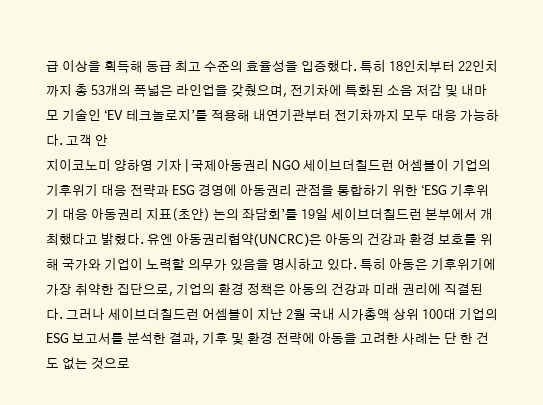급 이상을 획득해 동급 최고 수준의 효율성을 입증했다. 특히 18인치부터 22인치까지 총 53개의 폭넓은 라인업을 갖췄으며, 전기차에 특화된 소음 저감 및 내마모 기술인 ‘EV 테크놀로지’를 적용해 내연기관부터 전기차까지 모두 대응 가능하다. 고객 안
지이코노미 양하영 기자 | 국제아동권리 NGO 세이브더칠드런 어셈블이 기업의 기후위기 대응 전략과 ESG 경영에 아동권리 관점을 통합하기 위한 ‘ESG 기후위기 대응 아동권리 지표(초안) 논의 좌담회’를 19일 세이브더칠드런 본부에서 개최했다고 밝혔다. 유엔 아동권리협약(UNCRC)은 아동의 건강과 환경 보호를 위해 국가와 기업이 노력할 의무가 있음을 명시하고 있다. 특히 아동은 기후위기에 가장 취약한 집단으로, 기업의 환경 정책은 아동의 건강과 미래 권리에 직결된다. 그러나 세이브더칠드런 어셈블이 지난 2월 국내 시가총액 상위 100대 기업의 ESG 보고서를 분석한 결과, 기후 및 환경 전략에 아동을 고려한 사례는 단 한 건도 없는 것으로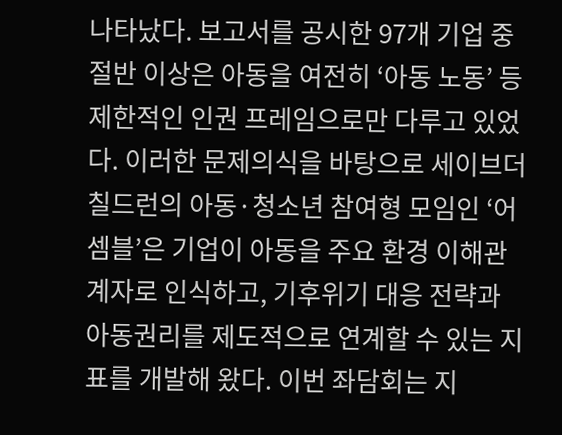나타났다. 보고서를 공시한 97개 기업 중 절반 이상은 아동을 여전히 ‘아동 노동’ 등 제한적인 인권 프레임으로만 다루고 있었다. 이러한 문제의식을 바탕으로 세이브더칠드런의 아동·청소년 참여형 모임인 ‘어셈블’은 기업이 아동을 주요 환경 이해관계자로 인식하고, 기후위기 대응 전략과 아동권리를 제도적으로 연계할 수 있는 지표를 개발해 왔다. 이번 좌담회는 지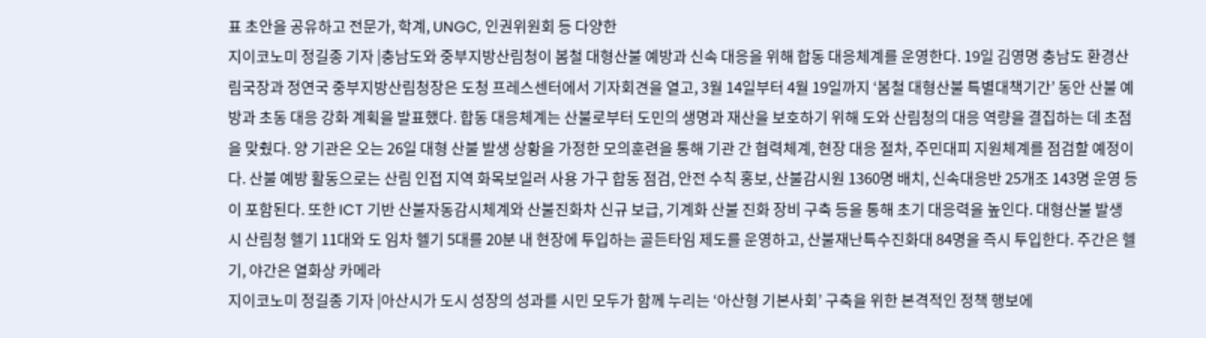표 초안을 공유하고 전문가, 학계, UNGC, 인권위원회 등 다양한
지이코노미 정길종 기자 |충남도와 중부지방산림청이 봄철 대형산불 예방과 신속 대응을 위해 합동 대응체계를 운영한다. 19일 김영명 충남도 환경산림국장과 정연국 중부지방산림청장은 도청 프레스센터에서 기자회견을 열고, 3월 14일부터 4월 19일까지 ‘봄철 대형산불 특별대책기간’ 동안 산불 예방과 초동 대응 강화 계획을 발표했다. 합동 대응체계는 산불로부터 도민의 생명과 재산을 보호하기 위해 도와 산림청의 대응 역량을 결집하는 데 초점을 맞췄다. 양 기관은 오는 26일 대형 산불 발생 상황을 가정한 모의훈련을 통해 기관 간 협력체계, 현장 대응 절차, 주민대피 지원체계를 점검할 예정이다. 산불 예방 활동으로는 산림 인접 지역 화목보일러 사용 가구 합동 점검, 안전 수칙 홍보, 산불감시원 1360명 배치, 신속대응반 25개조 143명 운영 등이 포함된다. 또한 ICT 기반 산불자동감시체계와 산불진화차 신규 보급, 기계화 산불 진화 장비 구축 등을 통해 초기 대응력을 높인다. 대형산불 발생 시 산림청 헬기 11대와 도 임차 헬기 5대를 20분 내 현장에 투입하는 골든타임 제도를 운영하고, 산불재난특수진화대 84명을 즉시 투입한다. 주간은 헬기, 야간은 열화상 카메라
지이코노미 정길종 기자 |아산시가 도시 성장의 성과를 시민 모두가 함께 누리는 ‘아산형 기본사회’ 구축을 위한 본격적인 정책 행보에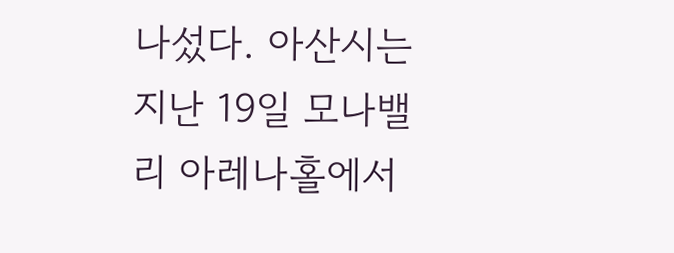나섰다. 아산시는 지난 19일 모나밸리 아레나홀에서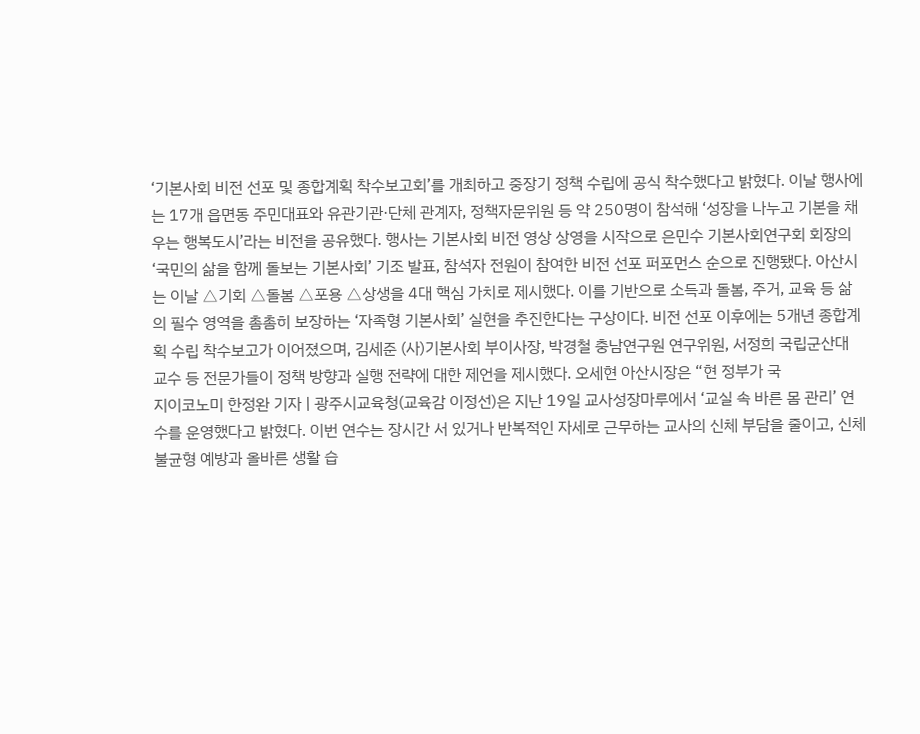‘기본사회 비전 선포 및 종합계획 착수보고회’를 개최하고 중장기 정책 수립에 공식 착수했다고 밝혔다. 이날 행사에는 17개 읍면동 주민대표와 유관기관·단체 관계자, 정책자문위원 등 약 250명이 참석해 ‘성장을 나누고 기본을 채우는 행복도시’라는 비전을 공유했다. 행사는 기본사회 비전 영상 상영을 시작으로 은민수 기본사회연구회 회장의 ‘국민의 삶을 함께 돌보는 기본사회’ 기조 발표, 참석자 전원이 참여한 비전 선포 퍼포먼스 순으로 진행됐다. 아산시는 이날 △기회 △돌봄 △포용 △상생을 4대 핵심 가치로 제시했다. 이를 기반으로 소득과 돌봄, 주거, 교육 등 삶의 필수 영역을 촘촘히 보장하는 ‘자족형 기본사회’ 실현을 추진한다는 구상이다. 비전 선포 이후에는 5개년 종합계획 수립 착수보고가 이어졌으며, 김세준 (사)기본사회 부이사장, 박경철 충남연구원 연구위원, 서정희 국립군산대 교수 등 전문가들이 정책 방향과 실행 전략에 대한 제언을 제시했다. 오세현 아산시장은 “현 정부가 국
지이코노미 한정완 기자 | 광주시교육청(교육감 이정선)은 지난 19일 교사성장마루에서 ‘교실 속 바른 몸 관리’ 연수를 운영했다고 밝혔다. 이번 연수는 장시간 서 있거나 반복적인 자세로 근무하는 교사의 신체 부담을 줄이고, 신체 불균형 예방과 올바른 생활 습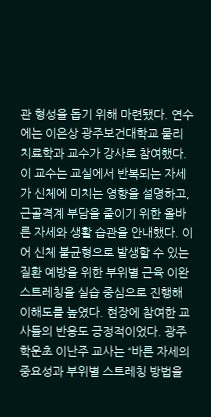관 형성을 돕기 위해 마련됐다. 연수에는 이은상 광주보건대학교 물리치료학과 교수가 강사로 참여했다. 이 교수는 교실에서 반복되는 자세가 신체에 미치는 영향을 설명하고, 근골격계 부담을 줄이기 위한 올바른 자세와 생활 습관을 안내했다. 이어 신체 불균형으로 발생할 수 있는 질환 예방을 위한 부위별 근육 이완 스트레칭을 실습 중심으로 진행해 이해도를 높였다. 현장에 참여한 교사들의 반응도 긍정적이었다. 광주학운초 이난주 교사는 “바른 자세의 중요성과 부위별 스트레칭 방법을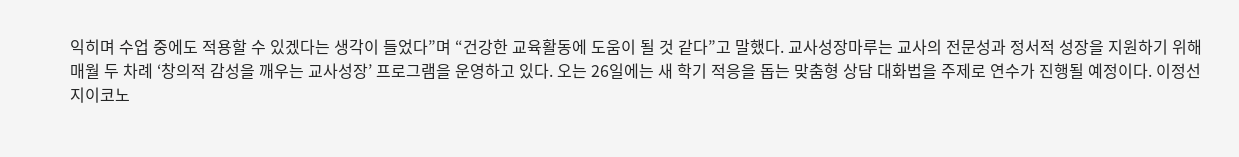익히며 수업 중에도 적용할 수 있겠다는 생각이 들었다”며 “건강한 교육활동에 도움이 될 것 같다”고 말했다. 교사성장마루는 교사의 전문성과 정서적 성장을 지원하기 위해 매월 두 차례 ‘창의적 감성을 깨우는 교사성장’ 프로그램을 운영하고 있다. 오는 26일에는 새 학기 적응을 돕는 맞춤형 상담 대화법을 주제로 연수가 진행될 예정이다. 이정선
지이코노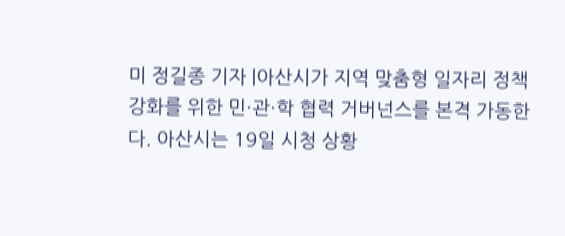미 정길종 기자 |아산시가 지역 맞춤형 일자리 정책 강화를 위한 민·관·학 협력 거버넌스를 본격 가동한다. 아산시는 19일 시청 상황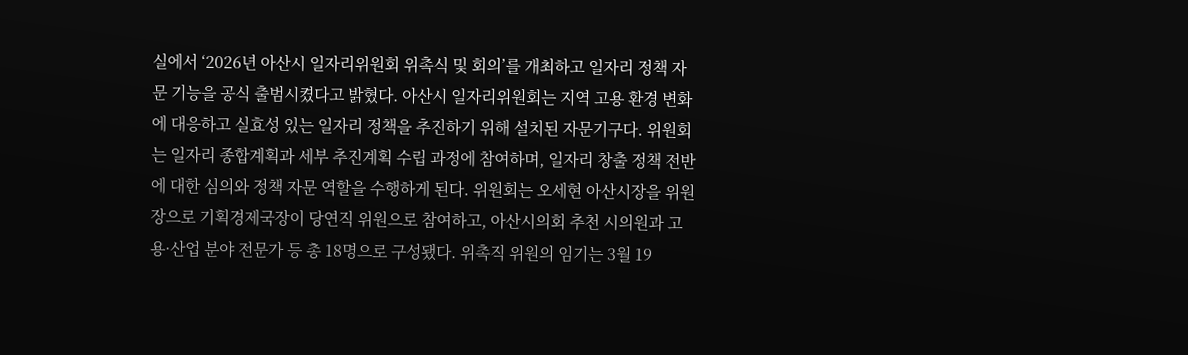실에서 ‘2026년 아산시 일자리위원회 위촉식 및 회의’를 개최하고 일자리 정책 자문 기능을 공식 출범시켰다고 밝혔다. 아산시 일자리위원회는 지역 고용 환경 변화에 대응하고 실효성 있는 일자리 정책을 추진하기 위해 설치된 자문기구다. 위원회는 일자리 종합계획과 세부 추진계획 수립 과정에 참여하며, 일자리 창출 정책 전반에 대한 심의와 정책 자문 역할을 수행하게 된다. 위원회는 오세현 아산시장을 위원장으로 기획경제국장이 당연직 위원으로 참여하고, 아산시의회 추천 시의원과 고용·산업 분야 전문가 등 총 18명으로 구성됐다. 위촉직 위원의 임기는 3월 19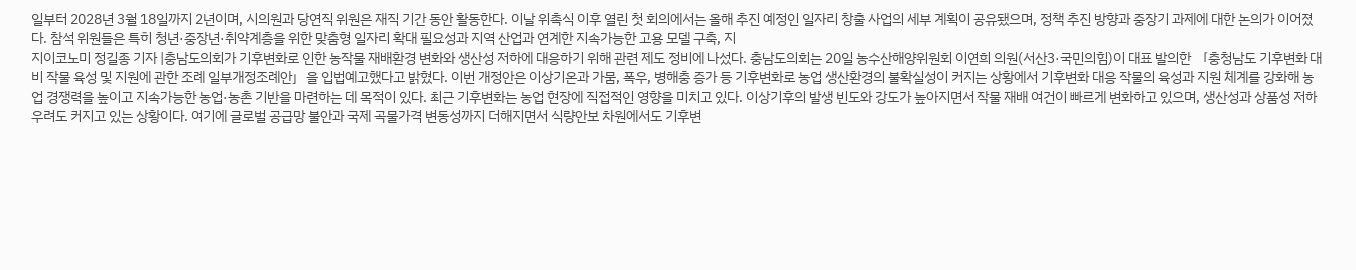일부터 2028년 3월 18일까지 2년이며, 시의원과 당연직 위원은 재직 기간 동안 활동한다. 이날 위촉식 이후 열린 첫 회의에서는 올해 추진 예정인 일자리 창출 사업의 세부 계획이 공유됐으며, 정책 추진 방향과 중장기 과제에 대한 논의가 이어졌다. 참석 위원들은 특히 청년·중장년·취약계층을 위한 맞춤형 일자리 확대 필요성과 지역 산업과 연계한 지속가능한 고용 모델 구축, 지
지이코노미 정길종 기자 |충남도의회가 기후변화로 인한 농작물 재배환경 변화와 생산성 저하에 대응하기 위해 관련 제도 정비에 나섰다. 충남도의회는 20일 농수산해양위원회 이연희 의원(서산3·국민의힘)이 대표 발의한 「충청남도 기후변화 대비 작물 육성 및 지원에 관한 조례 일부개정조례안」을 입법예고했다고 밝혔다. 이번 개정안은 이상기온과 가뭄, 폭우, 병해충 증가 등 기후변화로 농업 생산환경의 불확실성이 커지는 상황에서 기후변화 대응 작물의 육성과 지원 체계를 강화해 농업 경쟁력을 높이고 지속가능한 농업·농촌 기반을 마련하는 데 목적이 있다. 최근 기후변화는 농업 현장에 직접적인 영향을 미치고 있다. 이상기후의 발생 빈도와 강도가 높아지면서 작물 재배 여건이 빠르게 변화하고 있으며, 생산성과 상품성 저하 우려도 커지고 있는 상황이다. 여기에 글로벌 공급망 불안과 국제 곡물가격 변동성까지 더해지면서 식량안보 차원에서도 기후변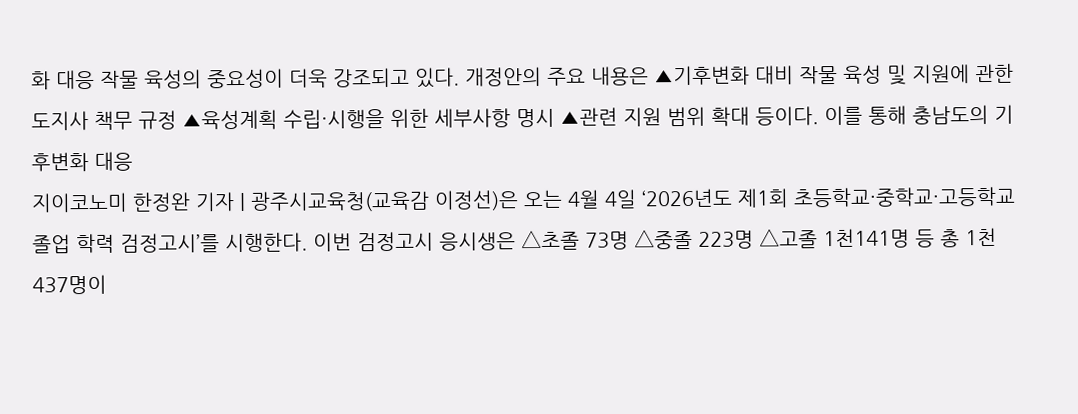화 대응 작물 육성의 중요성이 더욱 강조되고 있다. 개정안의 주요 내용은 ▲기후변화 대비 작물 육성 및 지원에 관한 도지사 책무 규정 ▲육성계획 수립·시행을 위한 세부사항 명시 ▲관련 지원 범위 확대 등이다. 이를 통해 충남도의 기후변화 대응
지이코노미 한정완 기자 | 광주시교육청(교육감 이정선)은 오는 4월 4일 ‘2026년도 제1회 초등학교·중학교·고등학교 졸업 학력 검정고시’를 시행한다. 이번 검정고시 응시생은 △초졸 73명 △중졸 223명 △고졸 1천141명 등 총 1천437명이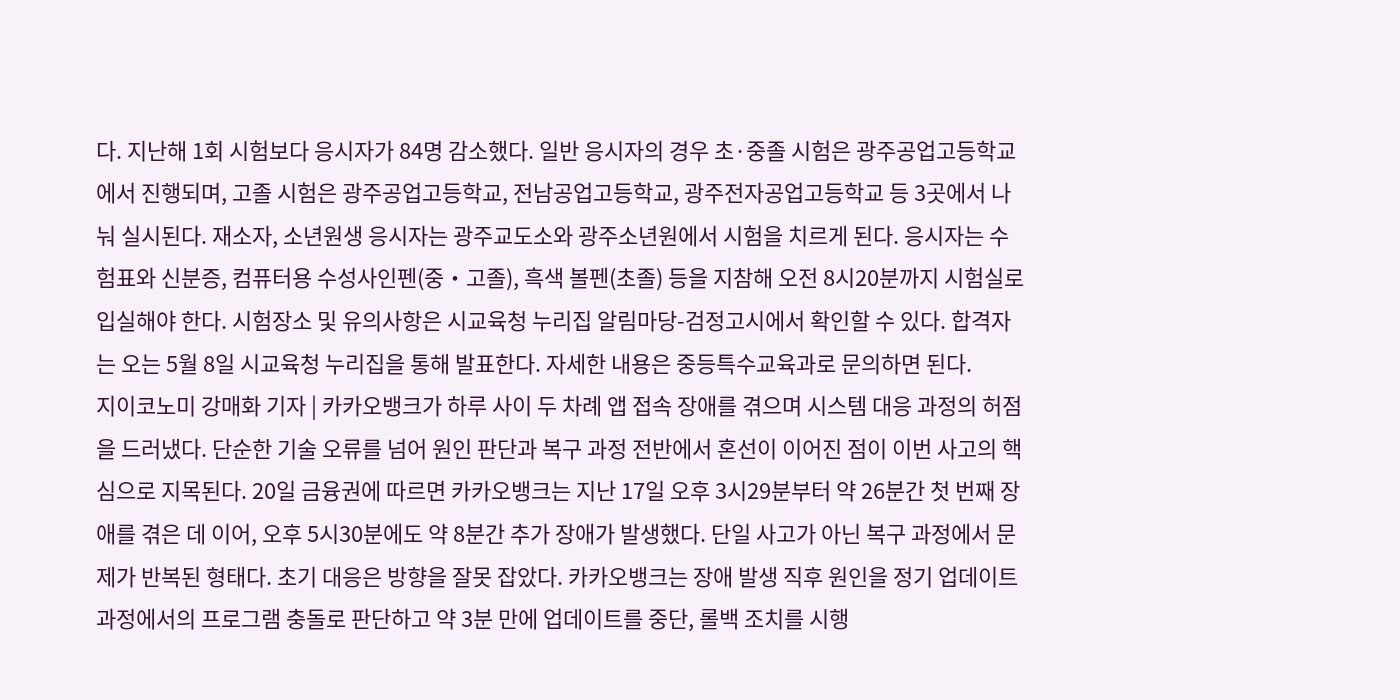다. 지난해 1회 시험보다 응시자가 84명 감소했다. 일반 응시자의 경우 초·중졸 시험은 광주공업고등학교에서 진행되며, 고졸 시험은 광주공업고등학교, 전남공업고등학교, 광주전자공업고등학교 등 3곳에서 나눠 실시된다. 재소자, 소년원생 응시자는 광주교도소와 광주소년원에서 시험을 치르게 된다. 응시자는 수험표와 신분증, 컴퓨터용 수성사인펜(중‧고졸), 흑색 볼펜(초졸) 등을 지참해 오전 8시20분까지 시험실로 입실해야 한다. 시험장소 및 유의사항은 시교육청 누리집 알림마당-검정고시에서 확인할 수 있다. 합격자는 오는 5월 8일 시교육청 누리집을 통해 발표한다. 자세한 내용은 중등특수교육과로 문의하면 된다.
지이코노미 강매화 기자 | 카카오뱅크가 하루 사이 두 차례 앱 접속 장애를 겪으며 시스템 대응 과정의 허점을 드러냈다. 단순한 기술 오류를 넘어 원인 판단과 복구 과정 전반에서 혼선이 이어진 점이 이번 사고의 핵심으로 지목된다. 20일 금융권에 따르면 카카오뱅크는 지난 17일 오후 3시29분부터 약 26분간 첫 번째 장애를 겪은 데 이어, 오후 5시30분에도 약 8분간 추가 장애가 발생했다. 단일 사고가 아닌 복구 과정에서 문제가 반복된 형태다. 초기 대응은 방향을 잘못 잡았다. 카카오뱅크는 장애 발생 직후 원인을 정기 업데이트 과정에서의 프로그램 충돌로 판단하고 약 3분 만에 업데이트를 중단, 롤백 조치를 시행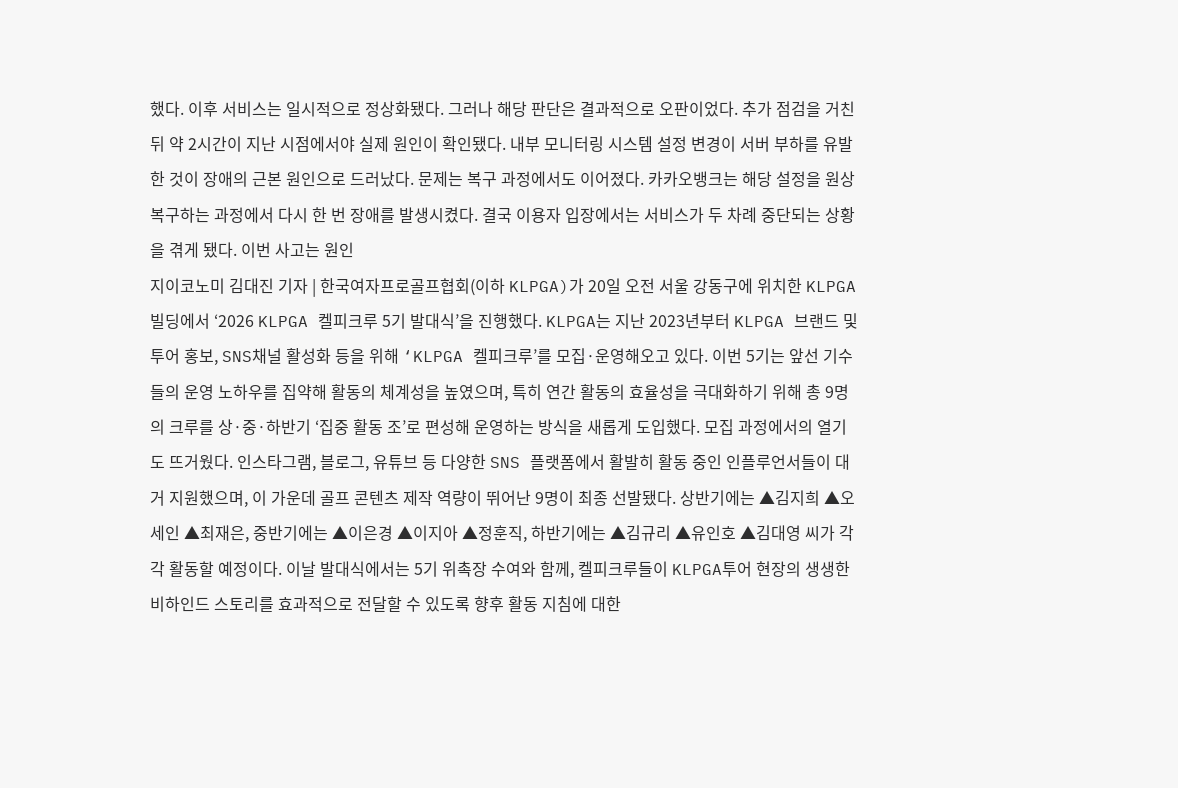했다. 이후 서비스는 일시적으로 정상화됐다. 그러나 해당 판단은 결과적으로 오판이었다. 추가 점검을 거친 뒤 약 2시간이 지난 시점에서야 실제 원인이 확인됐다. 내부 모니터링 시스템 설정 변경이 서버 부하를 유발한 것이 장애의 근본 원인으로 드러났다. 문제는 복구 과정에서도 이어졌다. 카카오뱅크는 해당 설정을 원상 복구하는 과정에서 다시 한 번 장애를 발생시켰다. 결국 이용자 입장에서는 서비스가 두 차례 중단되는 상황을 겪게 됐다. 이번 사고는 원인
지이코노미 김대진 기자 | 한국여자프로골프협회(이하 KLPGA)가 20일 오전 서울 강동구에 위치한 KLPGA 빌딩에서 ‘2026 KLPGA 켈피크루 5기 발대식’을 진행했다. KLPGA는 지난 2023년부터 KLPGA 브랜드 및 투어 홍보, SNS채널 활성화 등을 위해 ‘KLPGA 켈피크루’를 모집·운영해오고 있다. 이번 5기는 앞선 기수들의 운영 노하우를 집약해 활동의 체계성을 높였으며, 특히 연간 활동의 효율성을 극대화하기 위해 총 9명의 크루를 상·중·하반기 ‘집중 활동 조’로 편성해 운영하는 방식을 새롭게 도입했다. 모집 과정에서의 열기도 뜨거웠다. 인스타그램, 블로그, 유튜브 등 다양한 SNS 플랫폼에서 활발히 활동 중인 인플루언서들이 대거 지원했으며, 이 가운데 골프 콘텐츠 제작 역량이 뛰어난 9명이 최종 선발됐다. 상반기에는 ▲김지희 ▲오세인 ▲최재은, 중반기에는 ▲이은경 ▲이지아 ▲정훈직, 하반기에는 ▲김규리 ▲유인호 ▲김대영 씨가 각각 활동할 예정이다. 이날 발대식에서는 5기 위촉장 수여와 함께, 켈피크루들이 KLPGA투어 현장의 생생한 비하인드 스토리를 효과적으로 전달할 수 있도록 향후 활동 지침에 대한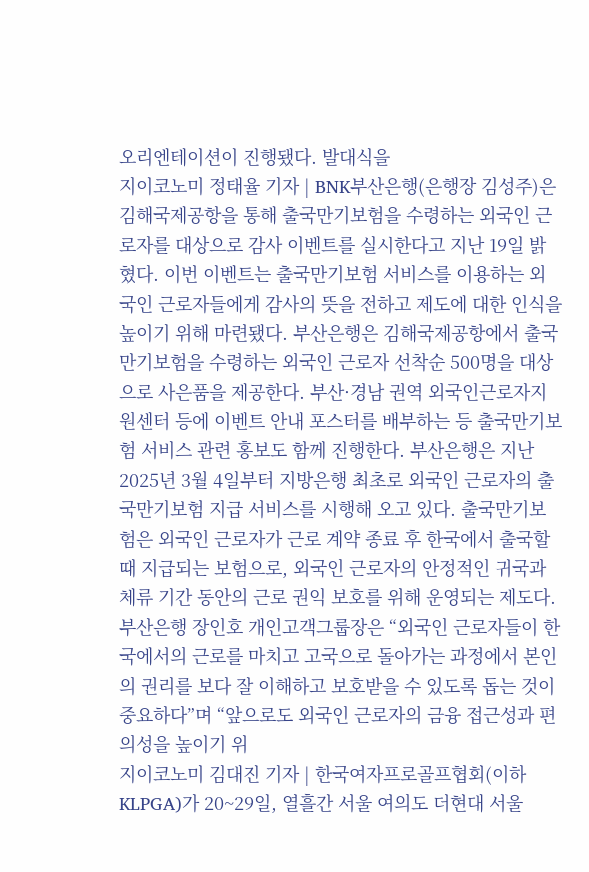오리엔테이션이 진행됐다. 발대식을
지이코노미 정태율 기자 | BNK부산은행(은행장 김성주)은 김해국제공항을 통해 출국만기보험을 수령하는 외국인 근로자를 대상으로 감사 이벤트를 실시한다고 지난 19일 밝혔다. 이번 이벤트는 출국만기보험 서비스를 이용하는 외국인 근로자들에게 감사의 뜻을 전하고 제도에 대한 인식을 높이기 위해 마련됐다. 부산은행은 김해국제공항에서 출국만기보험을 수령하는 외국인 근로자 선착순 500명을 대상으로 사은품을 제공한다. 부산·경남 권역 외국인근로자지원센터 등에 이벤트 안내 포스터를 배부하는 등 출국만기보험 서비스 관련 홍보도 함께 진행한다. 부산은행은 지난 2025년 3월 4일부터 지방은행 최초로 외국인 근로자의 출국만기보험 지급 서비스를 시행해 오고 있다. 출국만기보험은 외국인 근로자가 근로 계약 종료 후 한국에서 출국할 때 지급되는 보험으로, 외국인 근로자의 안정적인 귀국과 체류 기간 동안의 근로 권익 보호를 위해 운영되는 제도다. 부산은행 장인호 개인고객그룹장은 “외국인 근로자들이 한국에서의 근로를 마치고 고국으로 돌아가는 과정에서 본인의 권리를 보다 잘 이해하고 보호받을 수 있도록 돕는 것이 중요하다”며 “앞으로도 외국인 근로자의 금융 접근성과 편의성을 높이기 위
지이코노미 김대진 기자 | 한국여자프로골프협회(이하 KLPGA)가 20~29일, 열흘간 서울 여의도 더현대 서울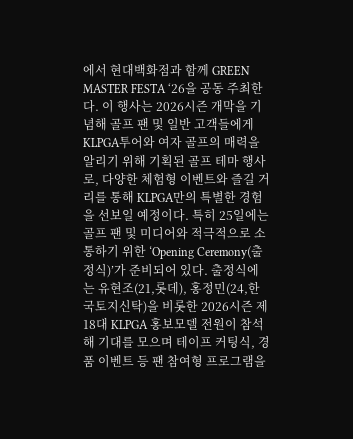에서 현대백화점과 함께 GREEN MASTER FESTA ‘26을 공동 주최한다. 이 행사는 2026시즌 개막을 기념해 골프 팬 및 일반 고객들에게 KLPGA투어와 여자 골프의 매력을 알리기 위해 기획된 골프 테마 행사로, 다양한 체험형 이벤트와 즐길 거리를 통해 KLPGA만의 특별한 경험을 선보일 예정이다. 특히 25일에는 골프 팬 및 미디어와 적극적으로 소통하기 위한 ‘Opening Ceremony(출정식)’가 준비되어 있다. 출정식에는 유현조(21,롯데), 홍정민(24,한국토지신탁)을 비롯한 2026시즌 제18대 KLPGA 홍보모델 전원이 참석해 기대를 모으며 테이프 커팅식, 경품 이벤트 등 팬 참여형 프로그램을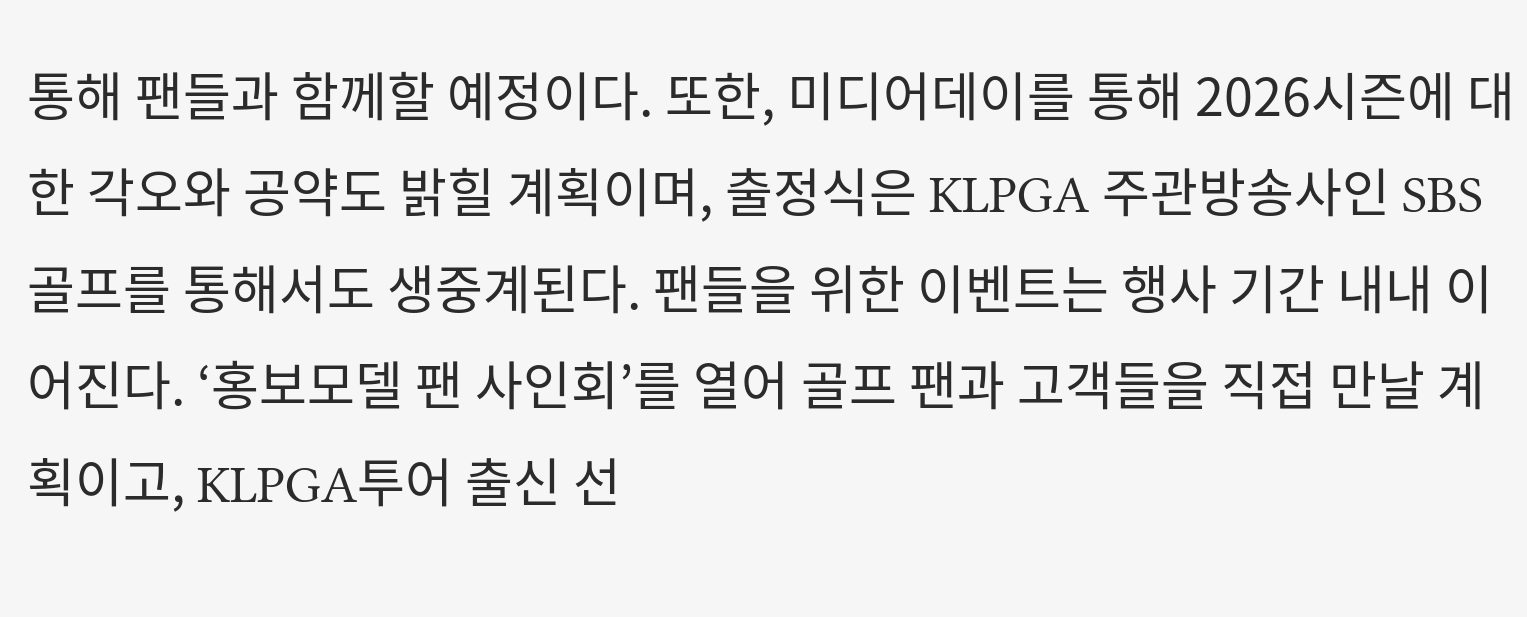통해 팬들과 함께할 예정이다. 또한, 미디어데이를 통해 2026시즌에 대한 각오와 공약도 밝힐 계획이며, 출정식은 KLPGA 주관방송사인 SBS골프를 통해서도 생중계된다. 팬들을 위한 이벤트는 행사 기간 내내 이어진다. ‘홍보모델 팬 사인회’를 열어 골프 팬과 고객들을 직접 만날 계획이고, KLPGA투어 출신 선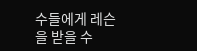수들에게 레슨을 받을 수